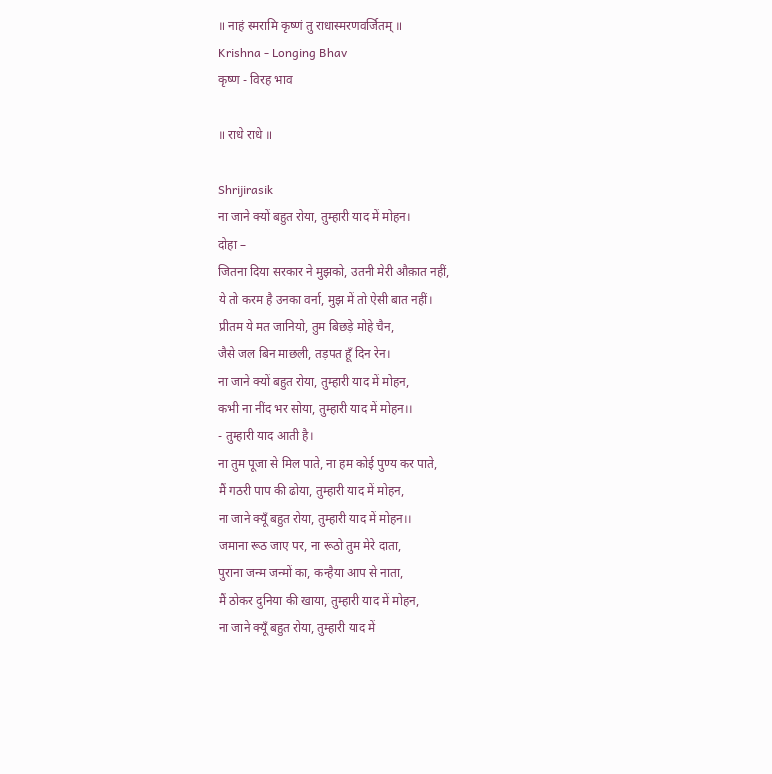॥ नाहं स्मरामि कृष्णं तु राधास्मरणवर्जितम् ॥
Krishna - Longing Bhav
कृष्ण - विरह भाव

॥ राधे राधे ॥

Shrijirasik
ना जाने क्यों बहुत रोया, तुम्हारी याद में मोहन।
दोहा –
जितना दिया सरकार ने मुझको, उतनी मेरी औक़ात नहीं,
ये तो करम है उनका वर्ना, मुझ में तो ऐसी बात नहीं।
प्रीतम ये मत जानियो, तुम बिछड़े मोहे चैन,
जैसे जल बिन माछली, तड़पत हूँ दिन रेन।
ना जाने क्यों बहुत रोया, तुम्हारी याद में मोहन,
कभी ना नींद भर सोया, तुम्हारी याद में मोहन।।
- तुम्हारी याद आती है।
ना तुम पूजा से मिल पाते, ना हम कोई पुण्य कर पाते,
मैं गठरी पाप की ढोया, तुम्हारी याद में मोहन,
ना जाने क्यूँ बहुत रोया, तुम्हारी याद में मोहन।।
जमाना रूठ जाए पर, ना रूठो तुम मेरे दाता,
पुराना जन्म जन्मों का, कन्हैया आप से नाता,
मैं ठोकर दुनिया की खाया, तुम्हारी याद में मोहन,
ना जाने क्यूँ बहुत रोया, तुम्हारी याद में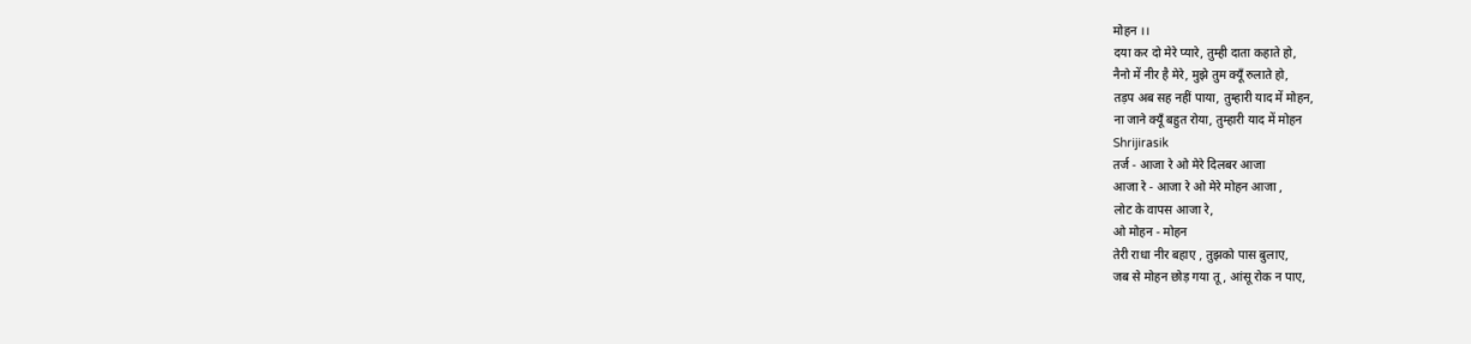मोहन ।।
दया कर दो मेरे प्यारे, तुम्ही दाता कहाते हो,
नैनो में नीर है मेरे, मुझे तुम क्यूँ रुलाते हो,
तड़प अब सह नहीं पाया, तुम्हारी याद में मोहन,
ना जाने क्यूँ बहुत रोया, तुम्हारी याद में मोहन
Shrijirasik
तर्ज - आजा रे ओ मेरे दिलबर आजा
आजा रे - आजा रे ओ मेरे मोहन आजा ,
लोट के वापस आजा रे,
ओ मोहन - मोहन
तेरी राधा नीर बहाए , तुझको पास बुलाए,
जब से मोहन छोड़ गया तू , आंसू रोक न पाए,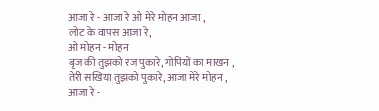आजा रे - आजा रे ओ मेरे मोहन आजा ,
लोट के वापस आजा रे,
ओ मोहन - मोहन
बृज की तुझको रज पुकारे, गोपियों का माखन ,
तेरी सखिया तुझको पुकारे, आजा मेरे मोहन ,
आजा रे -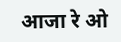आजा रे ओ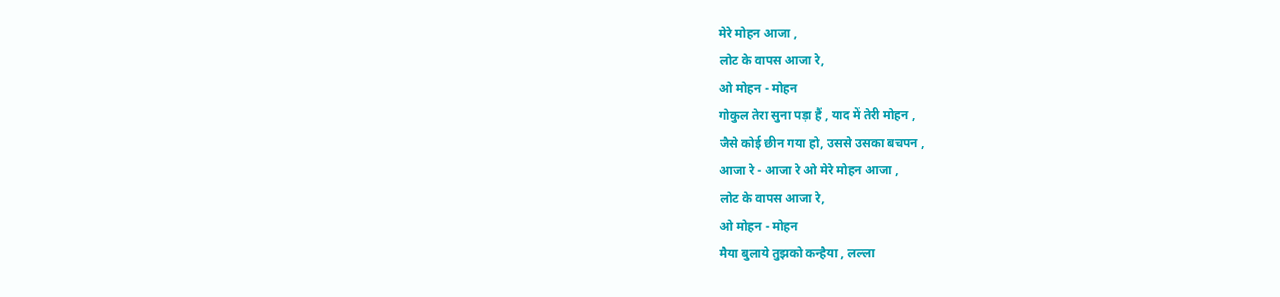मेरे मोहन आजा ,
लोट के वापस आजा रे,
ओ मोहन - मोहन
गोकुल तेरा सुना पड़ा हैं , याद में तेरी मोहन ,
जैसे कोई छीन गया हो, उससे उसका बचपन ,
आजा रे - आजा रे ओ मेरे मोहन आजा ,
लोट के वापस आजा रे,
ओ मोहन - मोहन
मैया बुलाये तुझको कन्हैया , लल्ला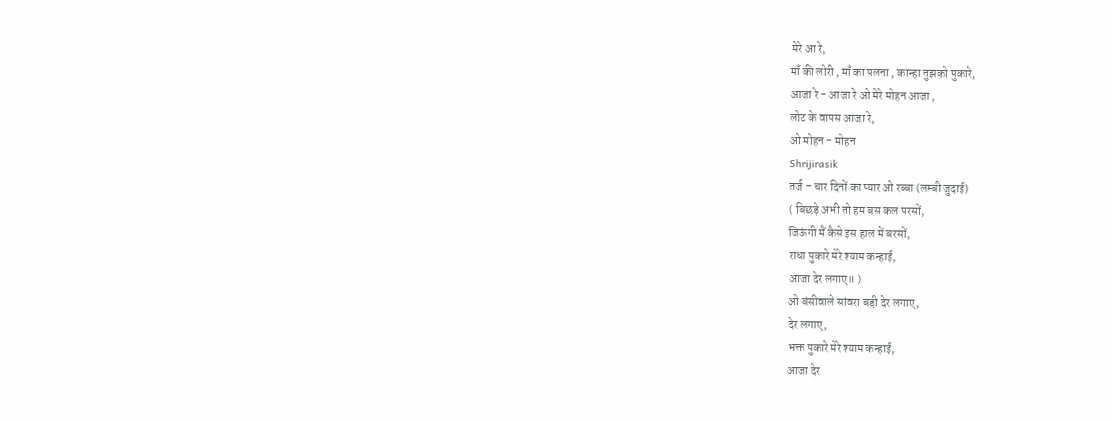मेरे आ रे,
माँ की लोरी , माँ का पलना , कान्हा तुझको पुकारे,
आजा रे - आजा रे ओ मेरे मोहन आजा ,
लोट के वापस आजा रे,
ओ मोहन - मोहन
Shrijirasik
तर्ज – चार दिनों का प्यार ओ रब्बा (लम्बी जुदाई)
( बिछड़े अभी तो हम बस कल परसों,
जिऊंगी मैं कैसे इस हाल में बरसों,
राधा पुकारे मेरे श्याम कन्हाई,
आजा देर लगाए॥ )
ओ बंसीवाले सांवरा बड़ी देर लगाए,
देर लगाए,
भक्त पुकारे मेरे श्याम कन्हाई,
आजा देर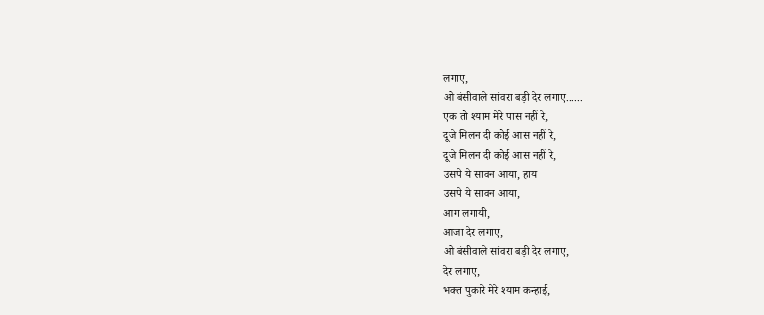लगाए,
ओ बंसीवाले सांवरा बड़ी देर लगाए......
एक तो श्याम मेरे पास नहीं रे,
दूजे मिलन दी कोई आस नहीं रे,
दूजे मिलन दी कोई आस नहीं रे,
उसपे ये सावन आया, हाय
उसपे ये सावन आया,
आग लगायी,
आजा देर लगाए,
ओ बंसीवाले सांवरा बड़ी देर लगाए,
देर लगाए,
भक्त पुकारे मेरे श्याम कन्हाई,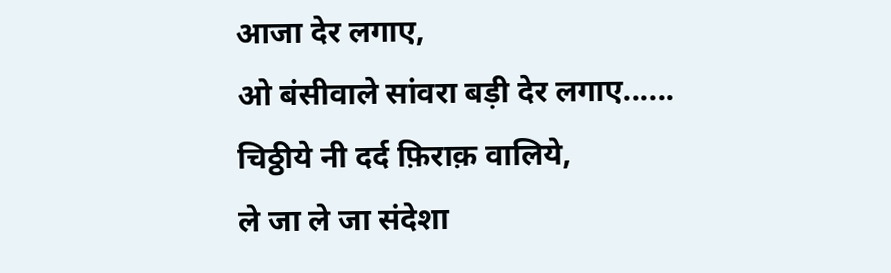आजा देर लगाए,
ओ बंसीवाले सांवरा बड़ी देर लगाए......
चिठ्ठीये नी दर्द फ़िराक़ वालिये,
ले जा ले जा संदेशा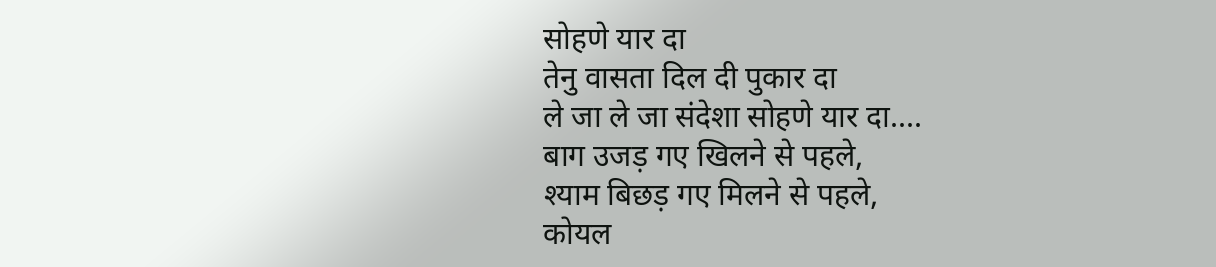सोहणे यार दा
तेनु वासता दिल दी पुकार दा
ले जा ले जा संदेशा सोहणे यार दा....
बाग उजड़ गए खिलने से पहले,
श्याम बिछड़ गए मिलने से पहले,
कोयल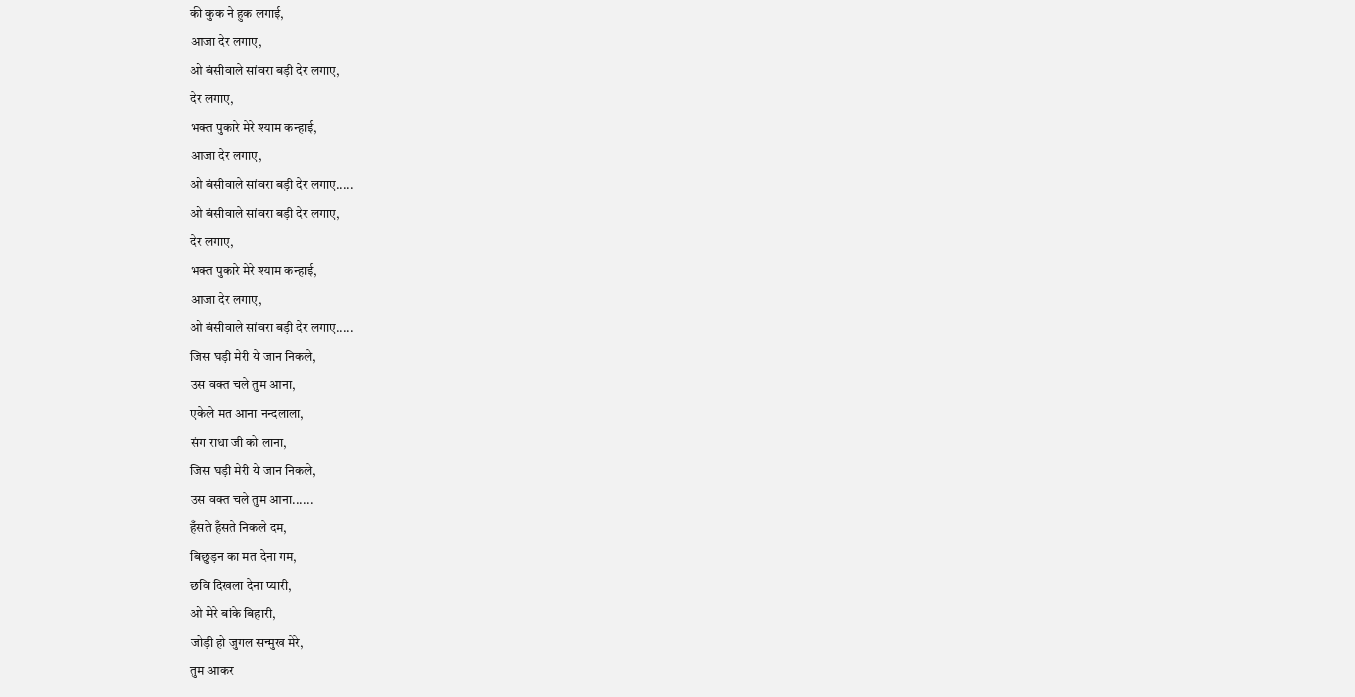की कुक ने हुक लगाई,
आजा देर लगाए,
ओ बंसीवाले सांवरा बड़ी देर लगाए,
देर लगाए,
भक्त पुकारे मेरे श्याम कन्हाई,
आजा देर लगाए,
ओ बंसीवाले सांवरा बड़ी देर लगाए.....
ओ बंसीवाले सांवरा बड़ी देर लगाए,
देर लगाए,
भक्त पुकारे मेरे श्याम कन्हाई,
आजा देर लगाए,
ओ बंसीवाले सांवरा बड़ी देर लगाए.....
जिस घड़ी मेरी ये जान निकले,
उस वक्त चले तुम आना,
एकेले मत आना नन्दलाला,
संग राधा जी को लाना,
जिस घड़ी मेरी ये जान निकले,
उस वक्त चले तुम आना......
हँसते हँसते निकले दम,
बिछुड़न का मत देना गम,
छवि दिखला देना प्यारी,
ओ मेरे बांके बिहारी,
जोड़ी हो जुगल सन्मुख मेरे,
तुम आकर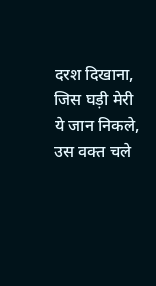दरश दिखाना,
जिस घड़ी मेरी ये जान निकले,
उस वक्त चले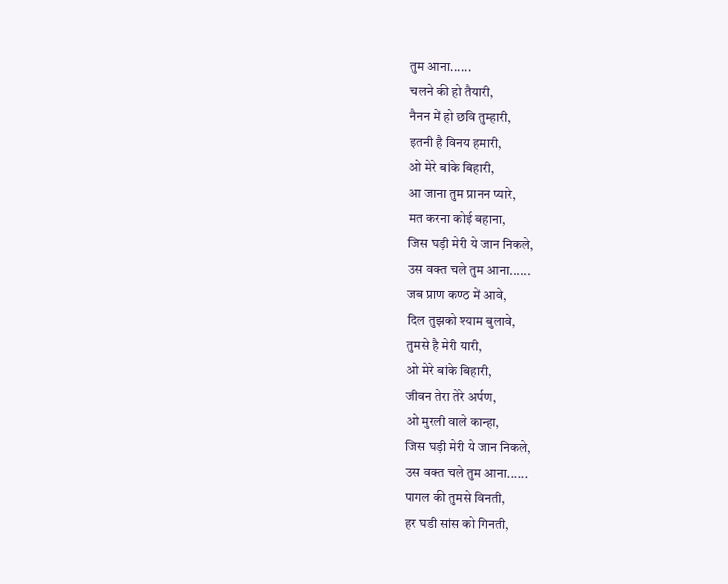तुम आना......
चलने की हो तैयारी,
नैनन में हो छवि तुम्हारी,
इतनी है विनय हमारी,
ओ मेरे बांके बिहारी,
आ जाना तुम प्रानन प्यारे,
मत करना कोई बहाना,
जिस घड़ी मेरी ये जान निकले,
उस वक्त चले तुम आना......
जब प्राण कण्ठ में आवे,
दिल तुझको श्याम बुलावे,
तुमसे है मेरी यारी,
ओ मेरे बांके बिहारी,
जीवन तेरा तेरे अर्पण,
ओ मुरली वाले कान्हा,
जिस घड़ी मेरी ये जान निकले,
उस वक्त चले तुम आना......
पागल की तुमसे विनती,
हर घडी सांस को गिनती,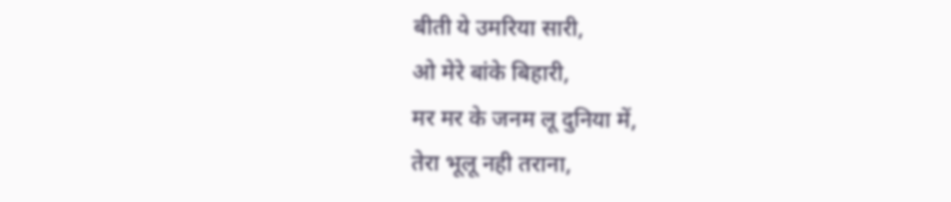बीती ये उमरिया सारी,
ओ मेरे बांके बिहारी,
मर मर के जनम लू दुनिया में,
तेरा भूलू नही तराना,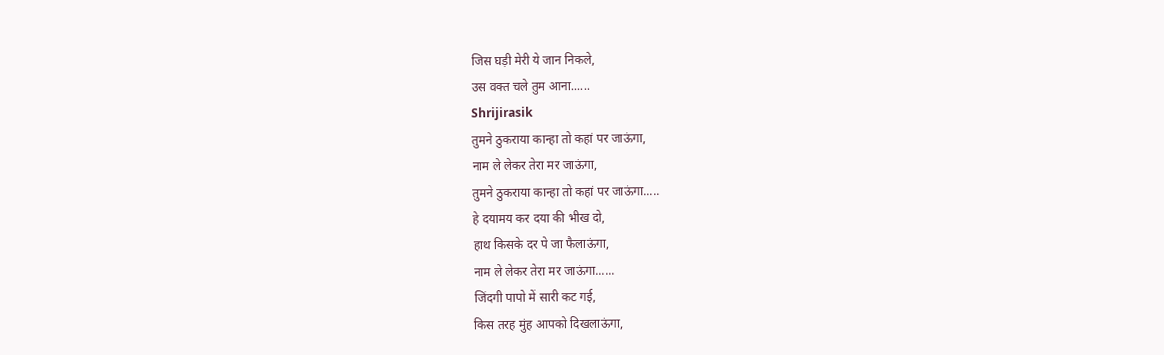जिस घड़ी मेरी ये जान निकले,
उस वक्त चले तुम आना......
Shrijirasik
तुमने ठुकराया कान्हा तो कहां पर जाऊंगा,
नाम ले लेकर तेरा मर जाऊंगा,
तुमने ठुकराया कान्हा तो कहां पर जाऊंगा.....
हे दयामय कर दया की भीख दो,
हाथ किसके दर पे जा फैलाऊंगा,
नाम ले लेकर तेरा मर जाऊंगा......
जिंदगी पापो में सारी कट गई,
किस तरह मुंह आपको दिखलाऊंगा,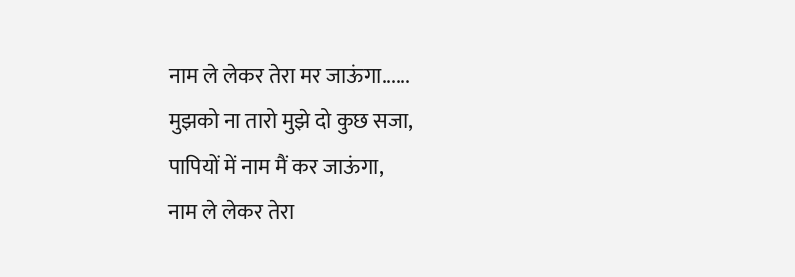नाम ले लेकर तेरा मर जाऊंगा......
मुझको ना तारो मुझे दो कुछ सजा,
पापियों में नाम मैं कर जाऊंगा,
नाम ले लेकर तेरा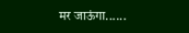मर जाऊंगा......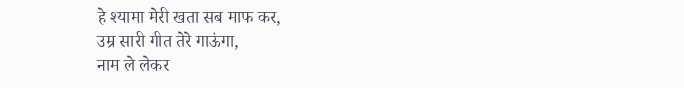हे श्यामा मेरी खता सब माफ कर,
उम्र सारी गीत तेरे गाऊंगा,
नाम ले लेकर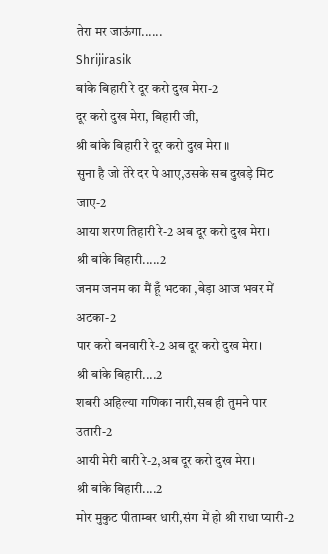तेरा मर जाऊंगा......
Shrijirasik
बांके बिहारी रे दूर करो दुख मेरा-2
दूर करो दुख मेरा, बिहारी जी,
श्री बांके बिहारी रे दूर करो दुख मेरा ॥
सुना है जो तेरे दर पे आए,उसके सब दुखड़े मिट जाए-2
आया शरण तिहारी रे-2 अब दूर करो दुख मेरा।
श्री बांके बिहारी.....2
जनम जनम का मैं हूँ भटका ,बेड़ा आज भवर में अटका-2
पार करो बनवारी रे-2 अब दूर करो दुख मेरा।
श्री बांके बिहारी....2
शबरी अहिल्या गणिका नारी,सब ही तुमने पार उतारी-2
आयी मेरी बारी रे-2,अब दूर करो दुख मेरा।
श्री बांके बिहारी....2
मोर मुकुट पीताम्बर धारी,संग में हो श्री राधा प्यारी-2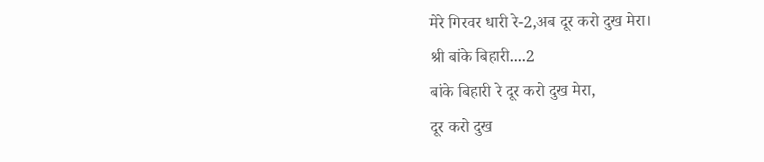मेरे गिरवर धारी रे-2,अब दूर करो दुख मेरा।
श्री बांके बिहारी....2
बांके बिहारी रे दूर करो दुख मेरा,
दूर करो दुख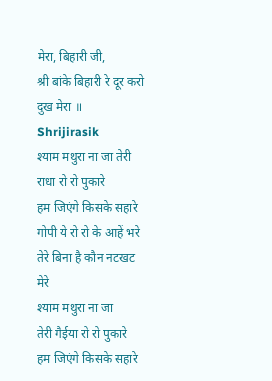मेरा, बिहारी जी,
श्री बांके बिहारी रे दूर करो दुख मेरा ॥
Shrijirasik
श्याम मथुरा ना जा तेरी राधा रो रो पुकारे
हम जिएंगे किसके सहारे
गोपी ये रो रो के आहें भरे
तेरे बिना है कौन नटखट मेरे
श्याम मथुरा ना जा
तेरी गैईया रो रो पुकारे
हम जिएंगे किसके सहारे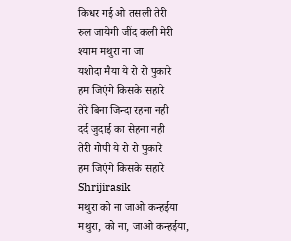किधर गई ओ तसली तेरी
रुल जायेगी जींद कली मेरी
श्याम मथुरा ना जा
यशोदा मैया ये रो रो पुकारे
हम जिएंगे किसके सहारे
तेरे बिना जिन्दा रहना नही
दर्द जुदाई का सेहना नही
तेरी गोपी ये रो रो पुकारे
हम जिएंगे किसके सहारे
Shrijirasik
मथुरा को ना जाओ कन्हईया
मथुरा, को ना, जाओ कन्हईया,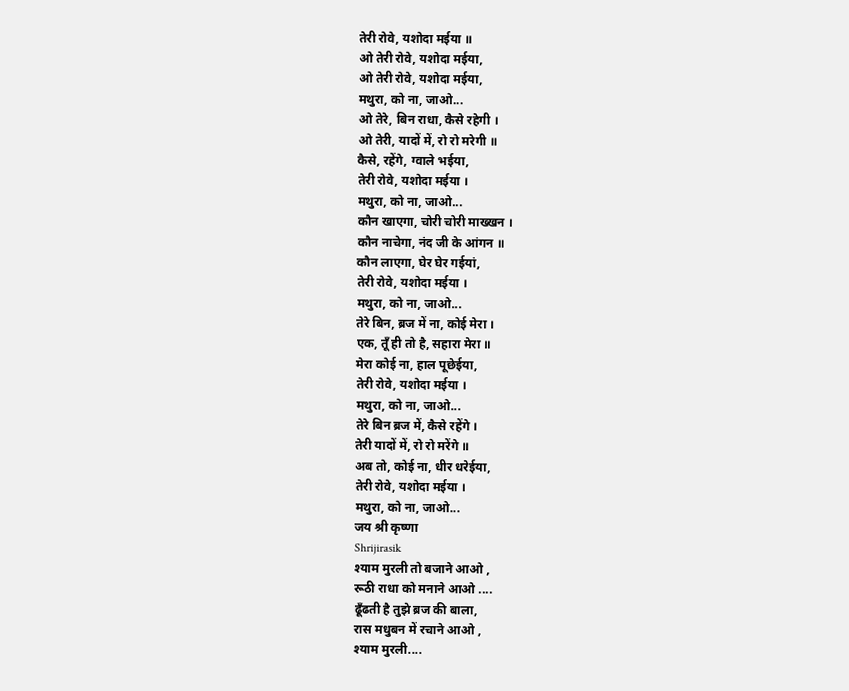तेरी रोवे, यशोदा मईया ॥
ओ तेरी रोवे, यशोदा मईया,
ओ तेरी रोवे, यशोदा मईया,
मथुरा, को ना, जाओ...
ओ तेरे, बिन राधा, कैसे रहेगी ।
ओ तेरी, यादों में, रो रो मरेगी ॥
कैसे, रहेंगे, ग्वाले भईया,
तेरी रोवे, यशोदा मईया ।
मथुरा, को ना, जाओ...
कौन खाएगा, चोरी चोरी माख्खन ।
कौन नाचेगा, नंद जी के आंगन ॥
कौन लाएगा, घेर घेर गईयां,
तेरी रोवे, यशोदा मईया ।
मथुरा, को ना, जाओ...
तेरे बिन, ब्रज में ना, कोई मेरा ।
एक, तूँ ही तो है, सहारा मेरा ॥
मेरा कोई ना, हाल पूछेईया,
तेरी रोवे, यशोदा मईया ।
मथुरा, को ना, जाओ...
तेरे बिन ब्रज में, कैसे रहेंगे ।
तेरी यादों में, रो रो मरेंगे ॥
अब तो, कोई ना, धीर धरेईया,
तेरी रोवे, यशोदा मईया ।
मथुरा, को ना, जाओ...
जय श्री कृष्णा
Shrijirasik
श्याम मुरली तो बजाने आओ ,
रूठी राधा को मनाने आओ ....
ढूँढती है तुझे ब्रज की बाला,
रास मधुबन में रचाने आओ ,
श्याम मुरली....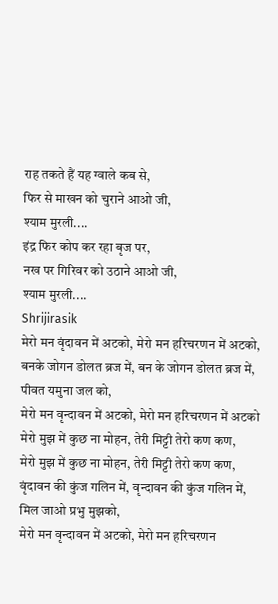राह तकते हैं यह ग्वाले कब से,
फिर से माखन को चुराने आओ जी,
श्याम मुरली....
इंद्र फिर कोप कर रहा बृज पर,
नख पर गिरिवर को उठाने आओ जी,
श्याम मुरली....
Shrijirasik
मेरो मन वृंदावन में अटको, मेरो मन हरिचरणन में अटको,
बनके जोगन डोलत ब्रज में, बन के जोगन डोलत ब्रज में,
पीवत यमुना जल को,
मेरो मन वृन्दावन में अटको, मेरो मन हरिचरणन में अटको
मेरो मुझ में कुछ ना मोहन, तेरी मिट्टी तेरो कण कण,
मेरो मुझ में कुछ ना मोहन, तेरी मिट्टी तेरो कण कण,
वृंदावन की कुंज गलिन में, वृन्दावन की कुंज गलिन में,
मिल जाओ प्रभु मुझको,
मेरो मन वृन्दावन में अटको, मेरो मन हरिचरणन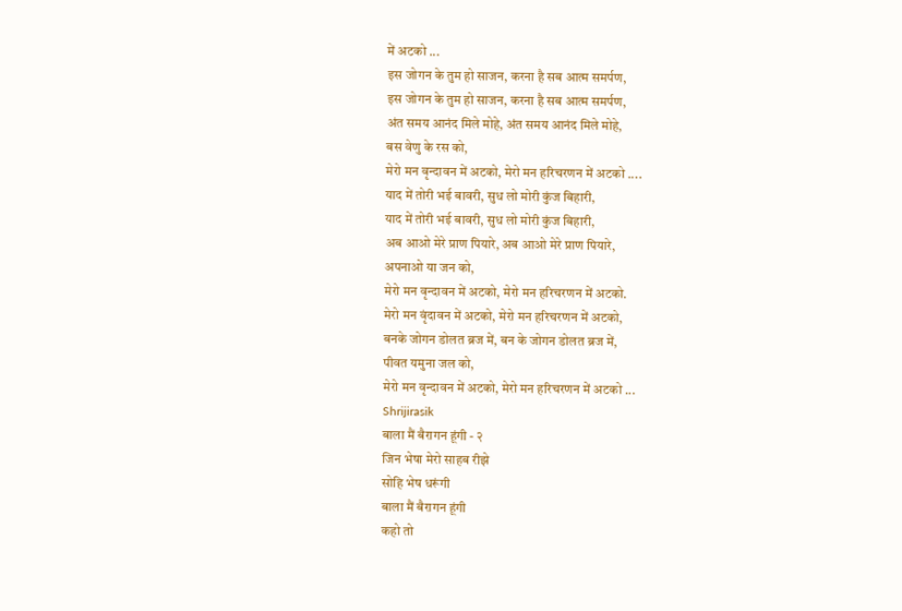में अटको ...
इस जोगन के तुम हो साजन, करना है सब आत्म समर्पण,
इस जोगन के तुम हो साजन, करना है सब आत्म समर्पण,
अंत समय आनंद मिले मोहे, अंत समय आनंद मिले मोहे,
बस वेणु के रस को,
मेरो मन वृन्दावन में अटको, मेरो मन हरिचरणन में अटको ....
याद में तोरी भई बावरी, सुध लो मोरी कुंज बिहारी,
याद में तोरी भई बावरी, सुध लो मोरी कुंज बिहारी,
अब आओ मेरे प्राण पियारे, अब आओ मेरे प्राण पियारे,
अपनाओ या जन को,
मेरो मन वृन्दावन में अटको, मेरो मन हरिचरणन में अटको.
मेरो मन वृंदावन में अटको, मेरो मन हरिचरणन में अटको,
बनके जोगन डोलत ब्रज में, बन के जोगन डोलत ब्रज में,
पीवत यमुना जल को,
मेरो मन वृन्दावन में अटको, मेरो मन हरिचरणन में अटको ...
Shrijirasik
बाला मैं बैरागन हूंगी - २
जिन भेषा मेरो साहब रीझे
सोहि भेष धरूंगी
बाला मैं बैरागन हूंगी
कहो तो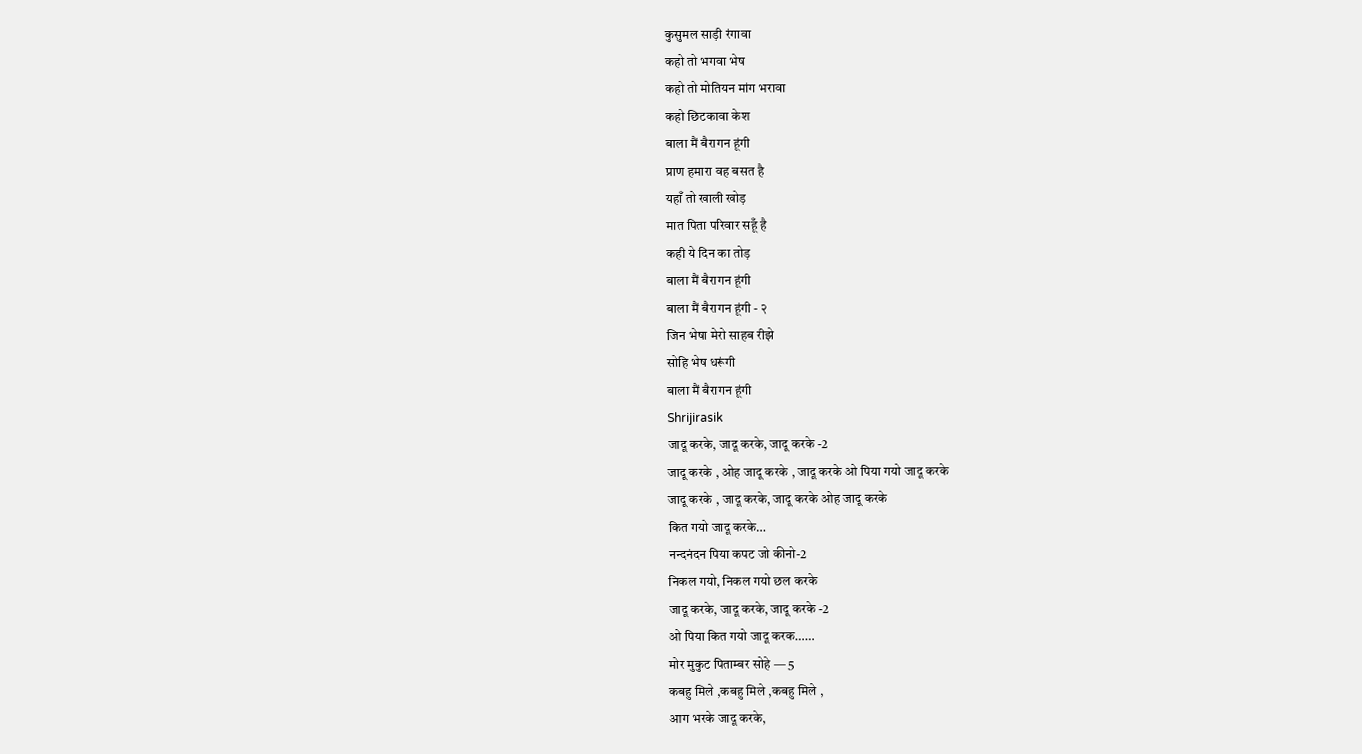कुसुमल साड़ी रंगावा
कहो तो भगवा भेष
कहो तो मोतियन मांग भरावा
कहो छिटकावा केश
बाला मैं बैरागन हूंगी
प्राण हमारा वह बसत है
यहाँ तो खाली खोड़
मात पिता परिवार सहूँ है
कही ये दिन का तोड़
बाला मैं बैरागन हूंगी
बाला मैं बैरागन हूंगी - २
जिन भेषा मेरो साहब रीझे
सोहि भेष धरूंगी
बाला मैं बैरागन हूंगी
Shrijirasik
जादू करके, जादू करके, जादू करके -2
जादू करके , ओह जादू करके , जादू करके ओ पिया गयो जादू करके
जादू करके , जादू करके, जादू करके ओह जादू करके
कित गयो जादू करके…
नन्दनंदन पिया कपट जो कीनो-2
निकल गयो, निकल गयो छल करके
जादू करके, जादू करके, जादू करके -2
ओ पिया कित गयो जादू करक……
मोर मुकुट पिताम्बर सोहे — 5
कबहु मिले ,कबहु मिले ,कबहु मिले ,
आग भरके जादू करके,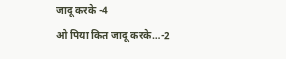जादू करके -4
ओ पिया कित जादू करके…-2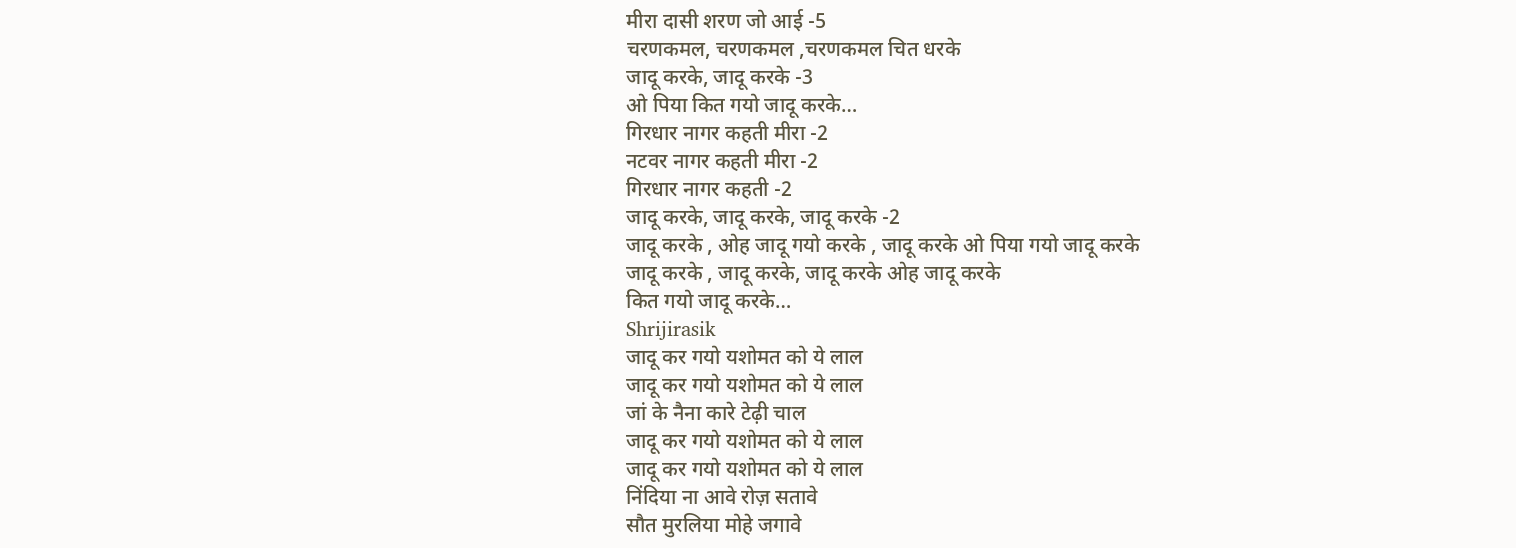मीरा दासी शरण जो आई -5
चरणकमल, चरणकमल ,चरणकमल चित धरके
जादू करके, जादू करके -3
ओ पिया कित गयो जादू करके…
गिरधार नागर कहती मीरा -2
नटवर नागर कहती मीरा -2
गिरधार नागर कहती -2
जादू करके, जादू करके, जादू करके -2
जादू करके , ओह जादू गयो करके , जादू करके ओ पिया गयो जादू करके
जादू करके , जादू करके, जादू करके ओह जादू करके
कित गयो जादू करके…
Shrijirasik
जादू कर गयो यशोमत को ये लाल
जादू कर गयो यशोमत को ये लाल
जां के नैना कारे टेढ़ी चाल
जादू कर गयो यशोमत को ये लाल
जादू कर गयो यशोमत को ये लाल
निंदिया ना आवे रोज़ सतावे
सौत मुरलिया मोहे जगावे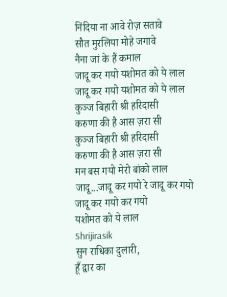निंदिया ना आवे रोज़ सतावे
सौत मुरलिया मोहे जगावे
नैना जां के हैं कमाल
जादू कर गयो यशोमत को ये लाल
जादू कर गयो यशोमत को ये लाल
कुञ्ज बिहारी श्री हरिदासी
करुणा की है आस ज़रा सी
कुञ्ज बिहारी श्री हरिदासी
करुणा की है आस ज़रा सी
मन बस गयो मेरो बांको लाल
जादू...जादू कर गयो रे जादू कर गयो
जादू कर गयो कर गयो
यशोमत को ये लाल
Shrijirasik
सुन राधिका दुलारी,
हूँ द्वार का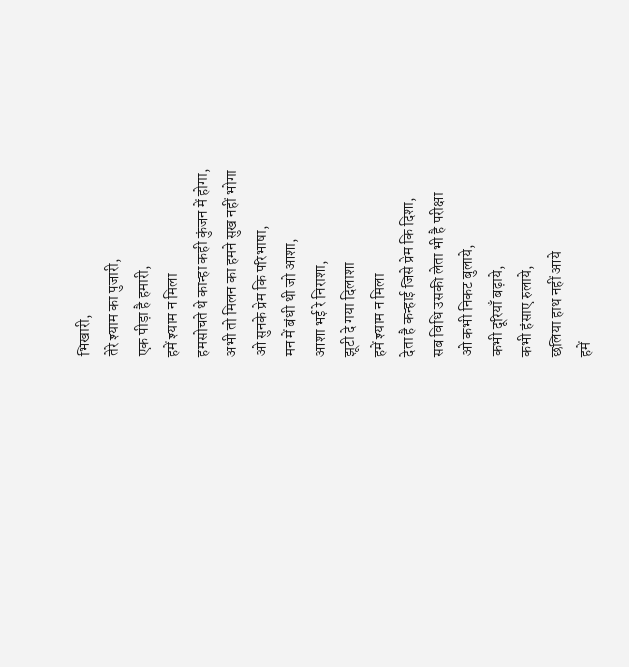भिखारी,
तेरे श्याम का पुजारी,
एक पीड़ा है हमारी,
हमें श्याम न मिला
हमसोचते थे कान्हा कही कुंजन में होगा,
अभी तो मिलन का हमने सुख नहीं भोगा
ओ सुनके प्रेम कि परिभाषा,
मन में बंधी थी जो आशा,
आशा भई रे निराशा,
झूटी दे गया दिलाशा
हमें श्याम न मिला
देता है कन्हाई जिसे प्रेम कि दिशा,
सब विधि उसकी लेता भी है परीक्षा
ओ कभी निकट बुलाये,
कभी दूरियाँ बढ़ाये,
कभी हंसाए रुलाये,
छलिया हाथ नहीं आये
हमें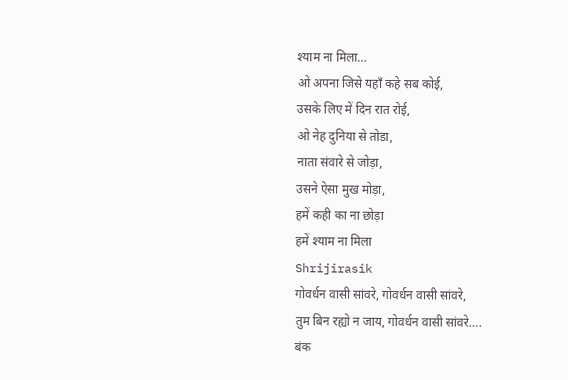श्याम ना मिला…
ओ अपना जिसे यहाँ कहे सब कोई,
उसके लिए में दिन रात रोई,
ओ नेह दुनिया से तोडा,
नाता संवारे से जोड़ा,
उसने ऐसा मुख मोड़ा,
हमें कही का ना छोड़ा
हमें श्याम ना मिला
Shrijirasik
गोवर्धन वासी सांवरे, गोवर्धन वासी सांवरे,
तुम बिन रह्यो न जाय, गोवर्धन वासी सांवरे….
बंक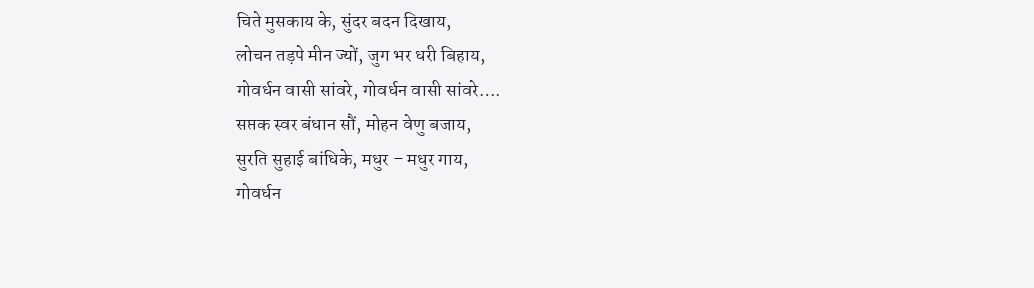चिते मुसकाय के, सुंदर बदन दिखाय,
लोचन तड़पे मीन ज्यों, जुग भर धरी बिहाय,
गोवर्धन वासी सांवरे, गोवर्धन वासी सांवरे….
सप्तक स्वर बंधान सौं, मोहन वेणु बजाय,
सुरति सुहाई बांधिके, मधुर – मधुर गाय,
गोवर्धन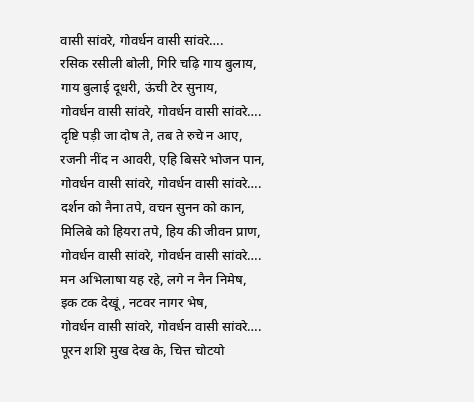वासी सांवरे, गोवर्धन वासी सांवरे….
रसिक रसीली बोली, गिरि चढ़ि गाय बुलाय,
गाय बुलाई दूधरी, ऊंची टेर सुनाय,
गोवर्धन वासी सांवरे, गोवर्धन वासी सांवरे….
दृष्टि पड़ी जा दोष ते, तब ते रुचे न आए,
रजनी नींद न आवरी, एहि बिसरे भोजन पान,
गोवर्धन वासी सांवरे, गोवर्धन वासी सांवरे….
दर्शन को नैना तपे, वचन सुनन को कान,
मिलिबे को हियरा तपे, हिय की जीवन प्राण,
गोवर्धन वासी सांवरे, गोवर्धन वासी सांवरे….
मन अभिलाषा यह रहे, लगे न नैन निमेष,
इक टक देखूं, नटवर नागर भेष,
गोवर्धन वासी सांवरे, गोवर्धन वासी सांवरे….
पूरन शशि मुख देख के, चित्त चोटयो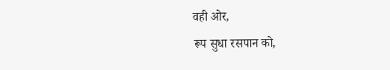वही ओर,
रूप सुधा रसपान को,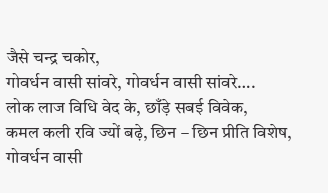जैसे चन्द्र चकोर,
गोवर्धन वासी सांवरे, गोवर्धन वासी सांवरे….
लोक लाज विधि वेद के, छाँड़े सबई विवेक,
कमल कली रवि ज्यों बढ़े, छिन – छिन प्रीति विशेष,
गोवर्धन वासी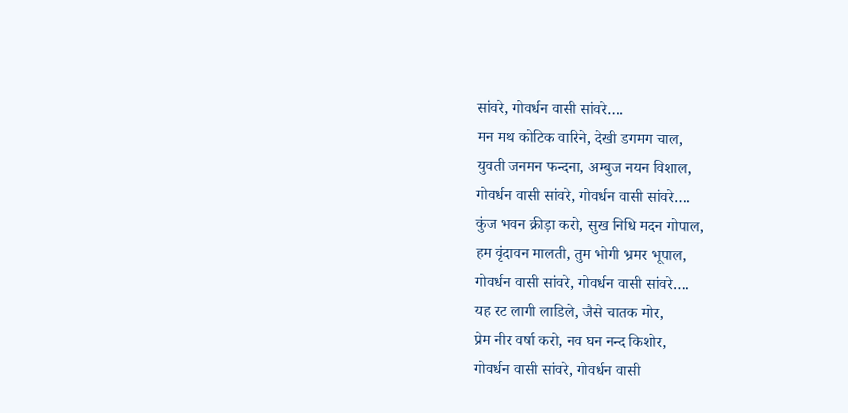सांवरे, गोवर्धन वासी सांवरे….
मन मथ कोटिक वारिने, देखी डगमग चाल,
युवती जनमन फन्दना, अम्बुज नयन विशाल,
गोवर्धन वासी सांवरे, गोवर्धन वासी सांवरे….
कुंज भवन क्रीड़ा करो, सुख निधि मदन गोपाल,
हम वृंदावन मालती, तुम भोगी भ्रमर भूपाल,
गोवर्धन वासी सांवरे, गोवर्धन वासी सांवरे….
यह रट लागी लाडिले, जैसे चातक मोर,
प्रेम नीर वर्षा करो, नव घन नन्द किशोर,
गोवर्धन वासी सांवरे, गोवर्धन वासी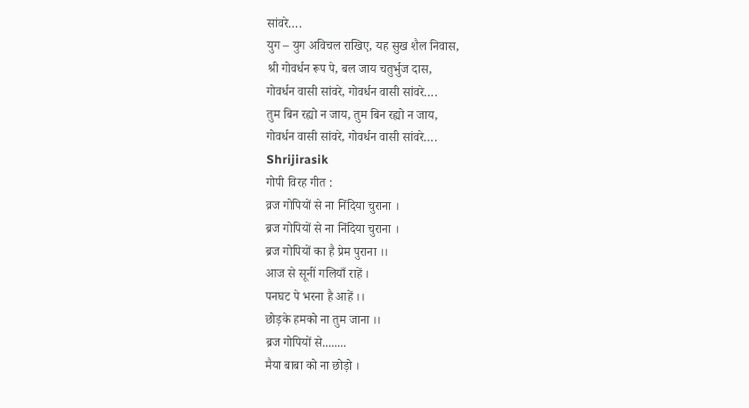सांवरे….
युग – युग अविचल राखिए, यह सुख शैल निवास,
श्री गोवर्धन रूप पे, बल जाय चतुर्भुज दास,
गोवर्धन वासी सांवरे, गोवर्धन वासी सांवरे….
तुम बिन रह्यो न जाय, तुम बिन रह्यो न जाय,
गोवर्धन वासी सांवरे, गोवर्धन वासी सांवरे….
Shrijirasik
गोपी विरह गीत :
व्रज गोपियों से ना निंदिया चुराना ।
ब्रज गोपियों से ना निंदिया चुराना ।
ब्रज गोपियों का है प्रेम पुराना ।।
आज से सूनीं गलियाँ राहें ।
पनघट पे भरना है आहें ।।
छोड़के हमको ना तुम जाना ।।
ब्रज गोपियों से........
मैया बाबा को ना छोड़ो ।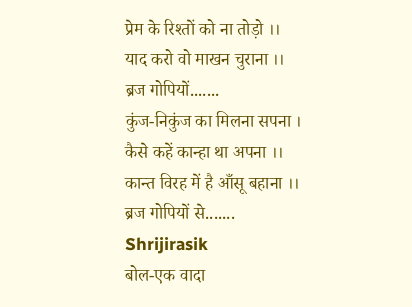प्रेम के रिश्तों को ना तोड़ो ।।
याद करो वो माखन चुराना ।।
ब्रज गोपियों.......
कुंज-निकुंज का मिलना सपना ।
कैसे कहें कान्हा था अपना ।।
कान्त विरह में है आँसू बहाना ।।
ब्रज गोपियों से.......
Shrijirasik
बोल-एक वादा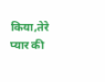किया,तेरे प्यार की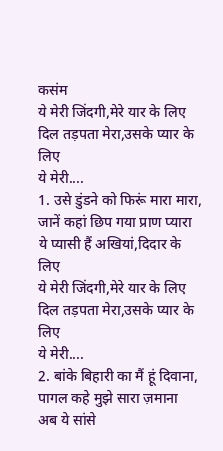कसंम
ये मेरी जिंदगी,मेरे यार के लिए
दिल तड़पता मेरा,उसके प्यार के लिए
ये मेरी....
1. उसे डुंडने को फिरूं मारा मारा,
जानें कहां छिप गया प्राण प्यारा
ये प्यासी हैं अखियां,दिदार के लिए
ये मेरी जिंदगी,मेरे यार के लिए
दिल तड़पता मेरा,उसके प्यार के लिए
ये मेरी....
2. बांके बिहारी का मैं हूं दिवाना,
पागल कहे मुझे सारा ज़माना
अब ये सांसे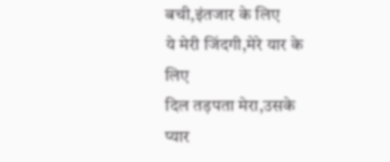बची,इंतजार के लिए
ये मेरी जिंदगी,मेरे यार के लिए
दिल तड़पता मेरा,उसके प्यार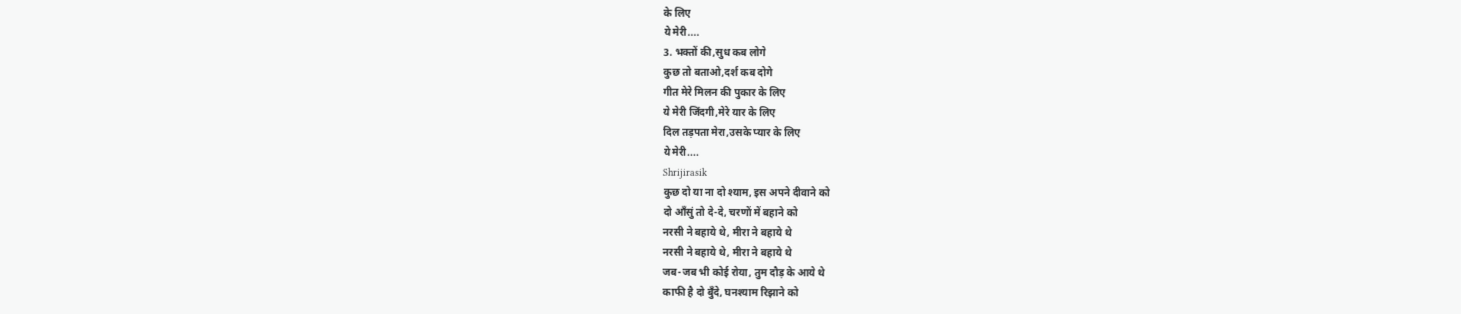के लिए
ये मेरी....
3. भक्तों की,सुध कब लोगे
कुछ तो बताओ,दर्श कब दोगे
गीत मेरे मिलन की पुकार के लिए
ये मेरी जिंदगी,मेरे यार के लिए
दिल तड़पता मेरा,उसके प्यार के लिए
ये मेरी....
Shrijirasik
कुछ दो या ना दो श्याम, इस अपने दीवाने को
दो आँसुं तो दे-दे, चरणों में बहाने को
नरसी ने बहाये थे, मीरा ने बहाये थे
नरसी ने बहाये थे, मीरा ने बहाये थे
जब-जब भी कोई रोया, तुम दौड़ के आये थे
काफी है दो बुँदे, घनश्याम रिझाने को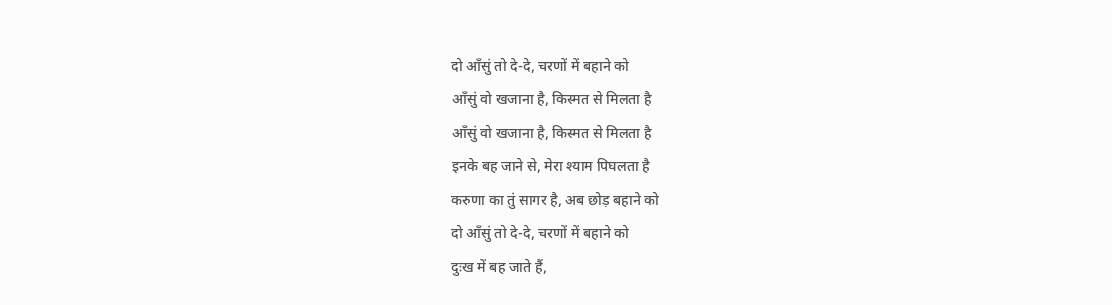दो आँसुं तो दे-दे, चरणों में बहाने को
आँसुं वो खजाना है, किस्मत से मिलता है
आँसुं वो खजाना है, किस्मत से मिलता है
इनके बह जाने से, मेरा श्याम पिघलता है
करुणा का तुं सागर है, अब छोड़ बहाने को
दो आँसुं तो दे-दे, चरणों में बहाने को
दुःख में बह जाते हैं,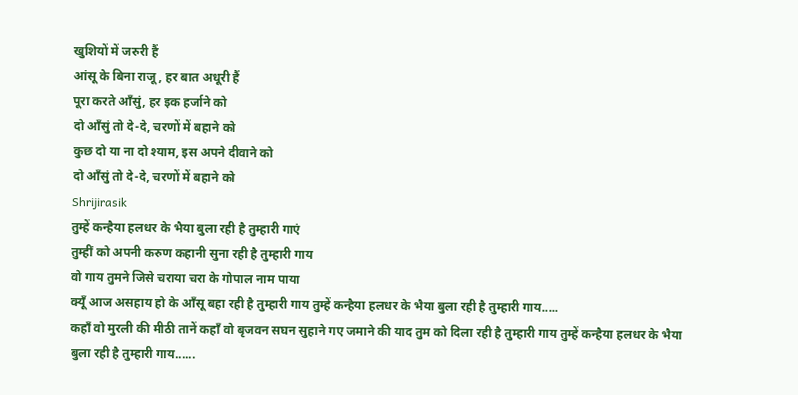खुशियों में जरुरी हैं
आंसू के बिना राजू, हर बात अधूरी हैं
पूरा करते आँसुं, हर इक हर्जाने को
दो आँसुं तो दे-दे, चरणों में बहाने को
कुछ दो या ना दो श्याम, इस अपने दीवाने को
दो आँसुं तो दे-दे, चरणों में बहाने को
Shrijirasik
तुम्हें कन्हैया हलधर के भैया बुला रही है तुम्हारी गाएं
तुम्हीं को अपनी करुण कहानी सुना रही है तुम्हारी गाय
वो गाय तुमने जिसे चराया चरा के गोपाल नाम पाया
क्यूँ आज असहाय हो के आँसू बहा रही है तुम्हारी गाय तुम्हें कन्हैया हलधर के भैया बुला रही है तुम्हारी गाय.....
कहाँ वो मुरली की मीठी तानें कहाँ वो बृजवन सघन सुहाने गए जमाने की याद तुम को दिला रही है तुम्हारी गाय तुम्हें कन्हैया हलधर के भैया बुला रही है तुम्हारी गाय......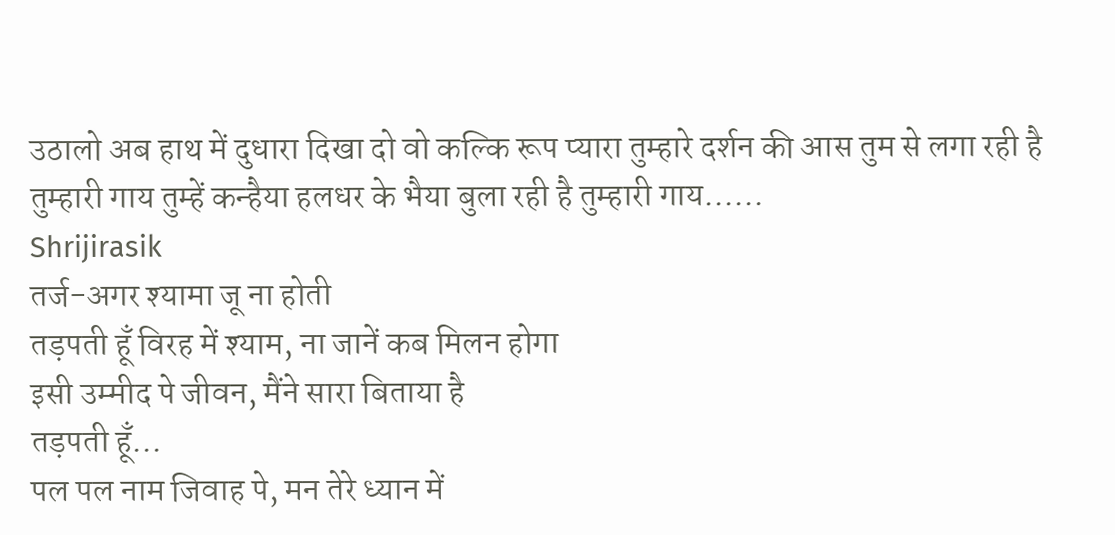उठालो अब हाथ में दुधारा दिखा दो वो कल्कि रूप प्यारा तुम्हारे दर्शन की आस तुम से लगा रही है तुम्हारी गाय तुम्हें कन्हैया हलधर के भैया बुला रही है तुम्हारी गाय......
Shrijirasik
तर्ज-अगर श्यामा जू ना होती
तड़पती हूँ विरह में श्याम, ना जानें कब मिलन होगा
इसी उम्मीद पे जीवन, मैंने सारा बिताया है
तड़पती हूँ...
पल पल नाम जिवाह पे, मन तेरे ध्यान में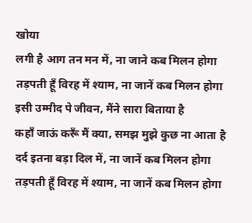खोया
लगी है आग तन मन में, ना जाने कब मिलन होगा
तड़पती हूँ विरह में श्याम, ना जानें कब मिलन होगा
इसी उम्मीद पे जीवन, मैंने सारा बिताया है
कहाँ जाऊं करूँ मैं क्या, समझ मुझे कुछ ना आता है
दर्द इतना बड़ा दिल में, ना जानें कब मिलन होगा
तड़पती हूँ विरह में श्याम, ना जानें कब मिलन होगा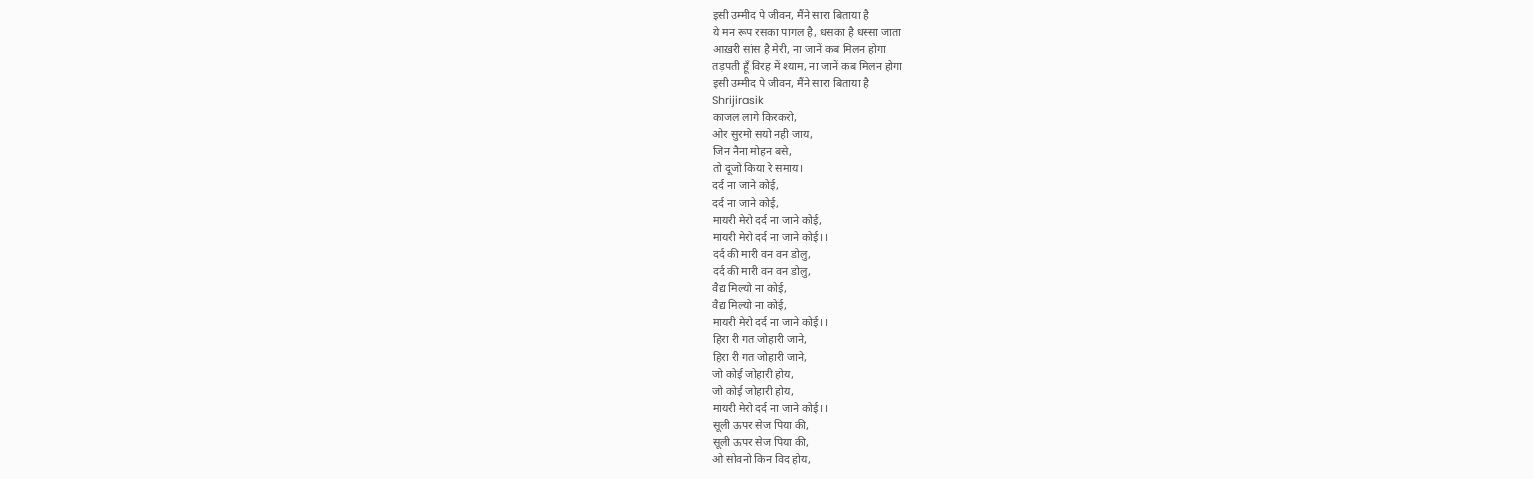इसी उम्मीद पे जीवन, मैंने सारा बिताया है
ये मन रूप रसका पागल है, धसका है धस्सा जाता
आख़री सांस है मेरी, ना जानें कब मिलन होगा
तड़पती हूँ विरह में श्याम, ना जानें कब मिलन होगा
इसी उम्मीद पे जीवन, मैंने सारा बिताया है
Shrijirasik
काजल लागे किरकरो,
ओर सुरमो सयो नही जाय,
जिन नैना मोहन बसे,
तो दूजो किया रे समाय।
दर्द ना जाने कोई,
दर्द ना जाने कोई,
मायरी मेरो दर्द ना जाने कोई,
मायरी मेरो दर्द ना जाने कोई।।
दर्द की मारी वन वन डोलु,
दर्द की मारी वन वन डोलु,
वैद्य मिल्यो ना कोई,
वैद्य मिल्यो ना कोई,
मायरी मेरो दर्द ना जाने कोई।।
हिरा री गत जोहारी जाने,
हिरा री गत जोहारी जाने,
जो कोई जोहारी होय,
जो कोई जोहारी होय,
मायरी मेरो दर्द ना जाने कोई।।
सूली ऊपर सेज पिया की,
सूली ऊपर सेज पिया की,
ओ सोवनो किन विद होय,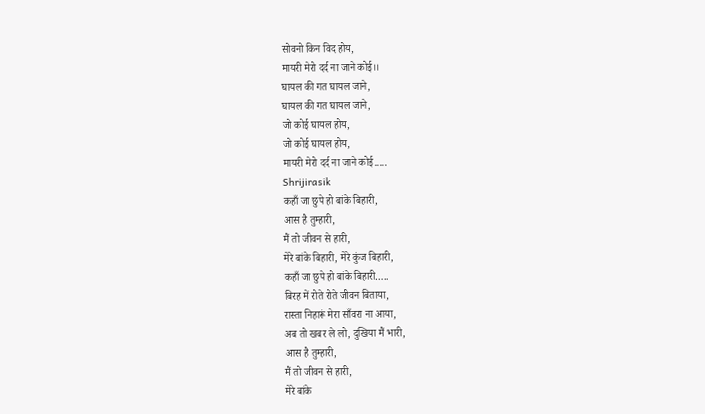सोवनो किन विद होय,
मायरी मेरो दर्द ना जाने कोई।।
घायल की गत घायल जाने,
घायल की गत घायल जाने,
जो कोई घायल होय,
जो कोई घायल होय,
मायरी मेरो दर्द ना जाने कोई.....
Shrijirasik
कहाँ जा छुपे हो बांके बिहारी,
आस है तुम्हारी,
मैं तो जीवन से हारी,
मेरे बांके बिहारी, मेरे कुंज बिहारी,
कहाँ जा छुपे हो बांके बिहारी…..
बिरह में रोते रोते जीवन बिताया,
रास्ता निहारूं मेरा साँवरा ना आया,
अब तो खबर ले लो, दुखिया मैं भारी,
आस है तुम्हारी,
मैं तो जीवन से हारी,
मेरे बांके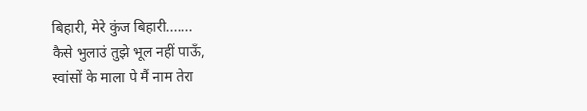बिहारी, मेरे कुंज बिहारी.......
कैसे भुलाउं तुझे भूल नहीं पाऊँ,
स्वांसों के माला पे मैं नाम तेरा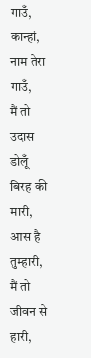गाउँ,
कान्हां, नाम तेरा गाउँ,
मैं तो उदास डोलूँ बिरह की मारी,
आस है तुम्हारी,
मैं तो जीवन से हारी,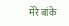मेरे बांके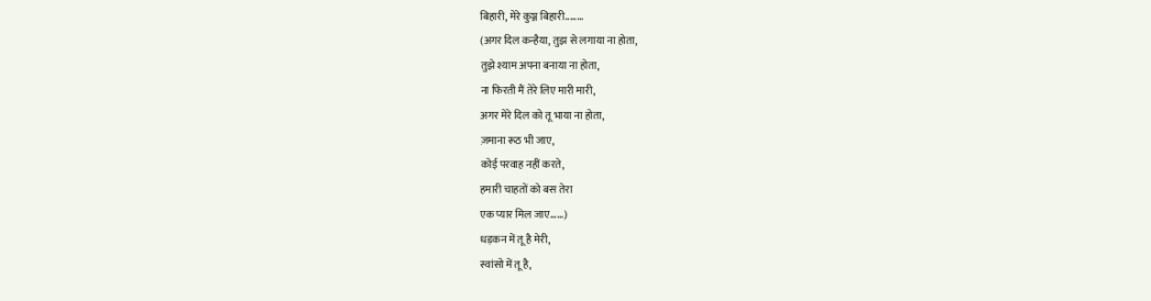बिहारी, मेरे कुञ्ज बिहारी........
(अगर दिल कन्हैया, तुझ से लगाया ना होता,
तुझे श्याम अपना बनाया ना होता,
ना फिरती मैं तेरे लिए मारी मारी,
अगर मेरे दिल को तू भाया ना होता,
ज़माना रूठ भी जाए,
कोई परवाह नहीं करते,
हमारी चाहतों को बस तेरा
एक प्यार मिल जाए......)
धड़कन में तू है मेरी,
स्वांसो में तू है,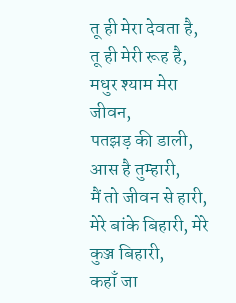तू ही मेरा देवता है,
तू ही मेरी रूह है,
मधुर श्याम मेरा जीवन,
पतझड़ की डाली,
आस है तुम्हारी,
मैं तो जीवन से हारी,
मेरे बांके बिहारी, मेरे कुञ्ज बिहारी,
कहाँ जा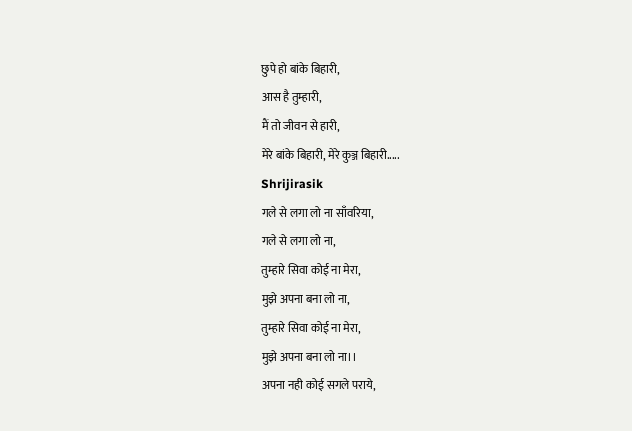छुपे हो बांके बिहारी,
आस है तुम्हारी,
मैं तो जीवन से हारी,
मेरे बांके बिहारी, मेरे कुञ्ज बिहारी.....
Shrijirasik
गले से लगा लो ना साँवरिया,
गले से लगा लो ना,
तुम्हारे सिवा कोई ना मेरा,
मुझे अपना बना लो ना,
तुम्हारे सिवा कोई ना मेरा,
मुझे अपना बना लो ना।।
अपना नही कोई सगले पराये,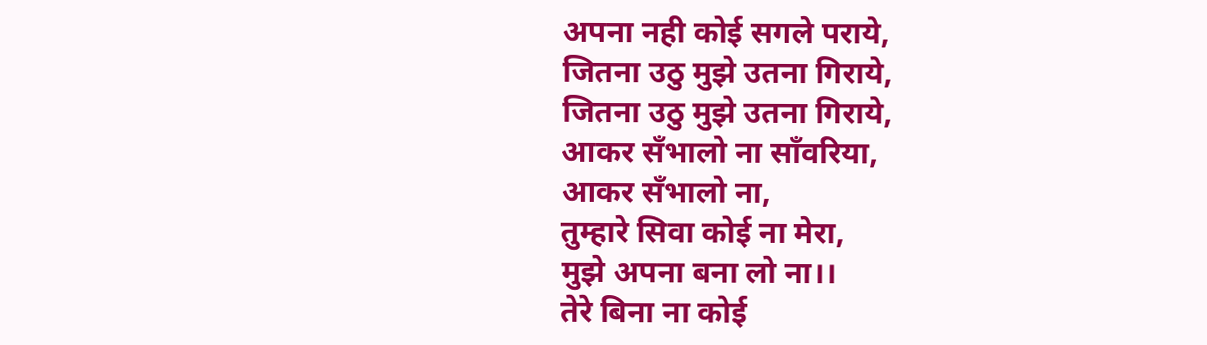अपना नही कोई सगले पराये,
जितना उठु मुझे उतना गिराये,
जितना उठु मुझे उतना गिराये,
आकर सँभालो ना साँवरिया,
आकर सँभालो ना,
तुम्हारे सिवा कोई ना मेरा,
मुझे अपना बना लो ना।।
तेरे बिना ना कोई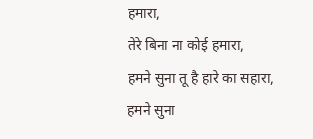हमारा,
तेरे बिना ना कोई हमारा,
हमने सुना तू है हारे का सहारा,
हमने सुना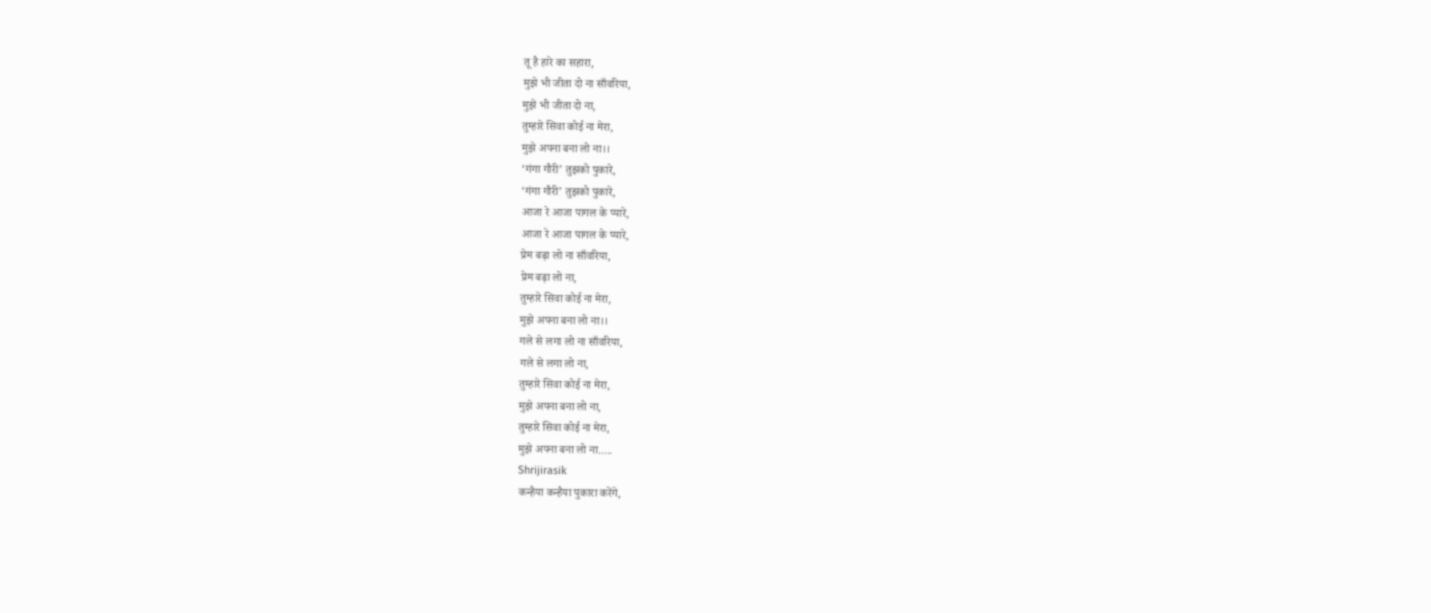तू है हारे का सहारा,
मुझे भी जीता दो ना साँवरिया,
मुझे भी जीता दो ना,
तुम्हारे सिवा कोई ना मेरा,
मुझे अपना बना लो ना।।
‘गंगा गौरी’ तुझको पुकारे,
‘गंगा गौरी’ तुझको पुकारे,
आजा रे आजा पागल के प्यारे,
आजा रे आजा पागल के प्यारे,
प्रेम बढ़ा लो ना साँवरिया,
प्रेम बढ़ा लो ना,
तुम्हारे सिवा कोई ना मेरा,
मुझे अपना बना लो ना।।
गले से लगा लो ना साँवरिया,
गले से लगा लो ना,
तुम्हारे सिवा कोई ना मेरा,
मुझे अपना बना लो ना,
तुम्हारे सिवा कोई ना मेरा,
मुझे अपना बना लो ना.....
Shrijirasik
कन्हैया कन्हैया पुकारा करेंगे,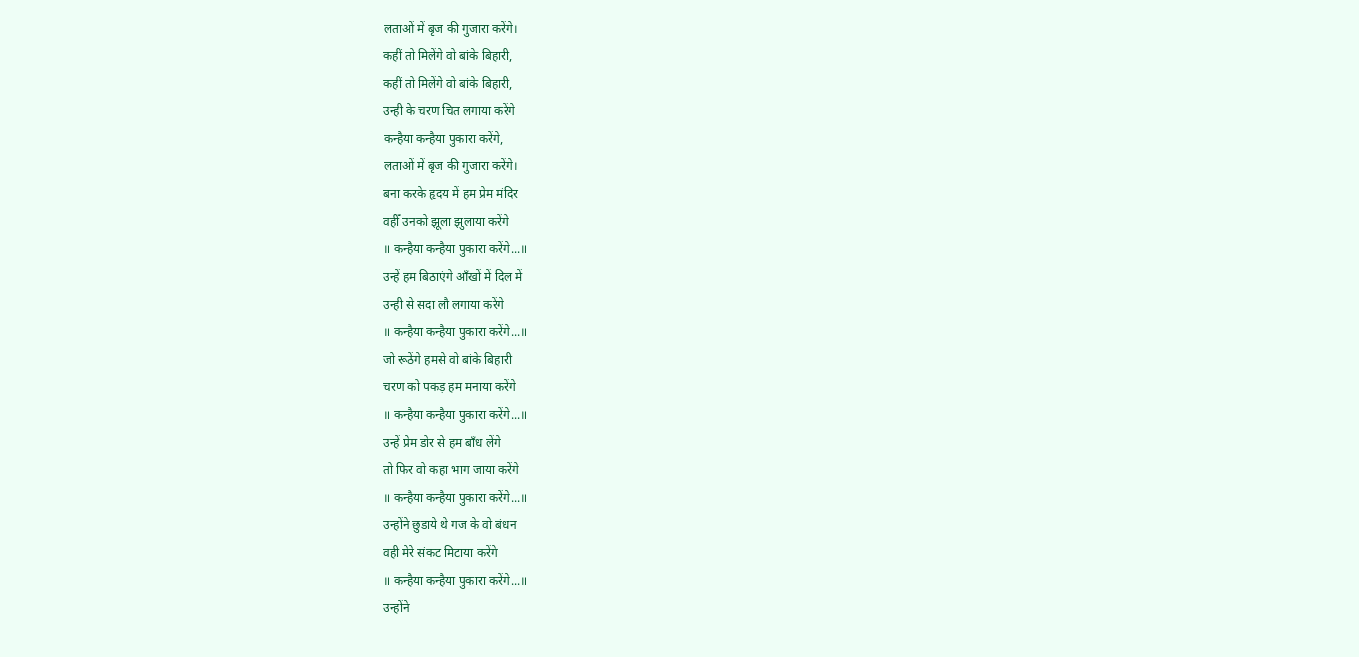लताओं में बृज की गुजारा करेंगे।
कहीं तो मिलेंगे वो बांके बिहारी,
कहीं तो मिलेंगे वो बांके बिहारी,
उन्ही के चरण चित लगाया करेंगे
कन्हैया कन्हैया पुकारा करेंगे,
लताओं में बृज की गुजारा करेंगे।
बना करके हृदय में हम प्रेम मंदिर
वहीँ उनको झूला झुलाया करेंगे
॥ कन्हैया कन्हैया पुकारा करेंगे...॥
उन्हें हम बिठाएंगे आँखों में दिल में
उन्ही से सदा लौ लगाया करेंगे
॥ कन्हैया कन्हैया पुकारा करेंगे...॥
जो रूठेंगे हमसे वो बांके बिहारी
चरण को पकड़ हम मनाया करेंगे
॥ कन्हैया कन्हैया पुकारा करेंगे...॥
उन्हें प्रेम डोर से हम बाँध लेंगे
तो फिर वो कहा भाग जाया करेंगे
॥ कन्हैया कन्हैया पुकारा करेंगे...॥
उन्होंने छुडाये थे गज के वो बंधन
वही मेरे संकट मिटाया करेंगे
॥ कन्हैया कन्हैया पुकारा करेंगे...॥
उन्होंने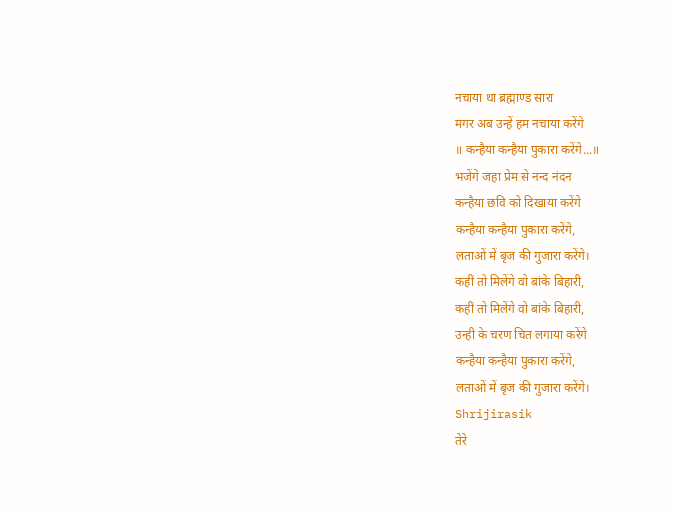नचाया था ब्रह्माण्ड सारा
मगर अब उन्हें हम नचाया करेंगे
॥ कन्हैया कन्हैया पुकारा करेंगे...॥
भजेंगे जहा प्रेम से नन्द नंदन
कन्हैया छवि को दिखाया करेंगे
कन्हैया कन्हैया पुकारा करेंगे,
लताओं में बृज की गुजारा करेंगे।
कहीं तो मिलेंगे वो बांके बिहारी,
कहीं तो मिलेंगे वो बांके बिहारी,
उन्ही के चरण चित लगाया करेंगे
कन्हैया कन्हैया पुकारा करेंगे,
लताओं में बृज की गुजारा करेंगे।
Shrijirasik
तेरे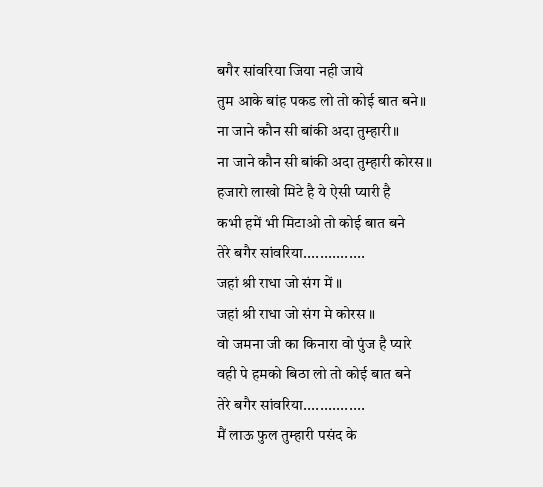बगैर सांवरिया जिया नही जाये
तुम आके बांह पकड लो तो कोई बात बने॥
ना जाने कौन सी बांकी अदा तुम्हारी॥
ना जाने कौन सी बांकी अदा तुम्हारी कोरस॥
हजारो लाखो मिटे है ये ऐसी प्यारी है
कभी हमें भी मिटाओ तो कोई बात बने
तेरे बगैर सांवरिया...............
जहां श्री राधा जो संग में ॥
जहां श्री राधा जो संग मे कोरस ॥
वो जमना जी का किनारा वो पुंज है प्यारे
वही पे हमको बिठा लो तो कोई बात बने
तेरे बगैर सांवरिया...............
मैं लाऊ फुल तुम्हारी पसंद के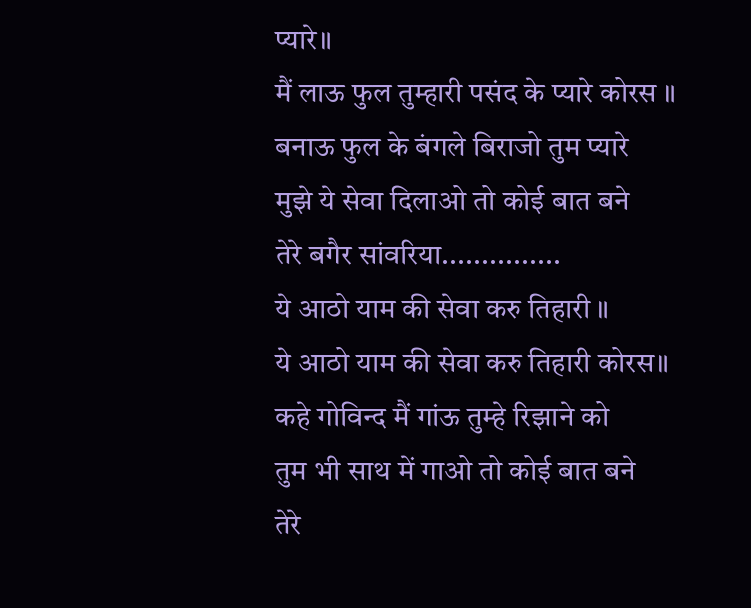प्यारे॥
मैं लाऊ फुल तुम्हारी पसंद के प्यारे कोरस ॥
बनाऊ फुल के बंगले बिराजो तुम प्यारे
मुझे ये सेवा दिलाओ तो कोई बात बने
तेरे बगैर सांवरिया...............
ये आठो याम की सेवा करु तिहारी ॥
ये आठो याम की सेवा करु तिहारी कोरस॥
कहे गोविन्द मैं गांऊ तुम्हे रिझाने को
तुम भी साथ में गाओ तो कोई बात बने
तेरे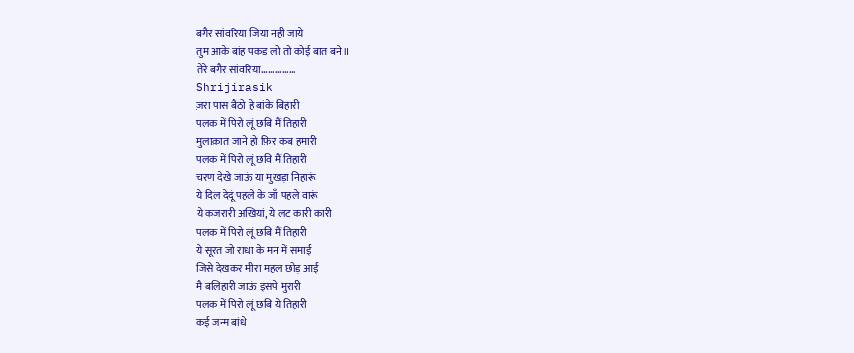बगैर सांवरिया जिया नही जाये
तुम आके बांह पकड लो तो कोई बात बने॥
तेरे बगैर सांवरिया...............
Shrijirasik
ज़रा पास बैठो हे बांके बिहारी
पलक में पिरो लूं छबि मैं तिहारी
मुलाक़ात जाने हो फ़िर कब हमारी
पलक में पिरो लूं छवि मैं तिहारी
चरण देखे जाऊं या मुखड़ा निहारूं
ये दिल देदूं पहले के जाँ पहले वारूं
ये कजरारी अखियां, ये लट कारी कारी
पलक में पिरो लूं छबि मैं तिहारी
ये सूरत जो राधा के मन में समाई
जिसे देखकर मीरा महल छोड़ आई
मै बलिहारी जाऊं इसपे मुरारी
पलक में पिरो लूं छबि ये तिहारी
कई जन्म बांधे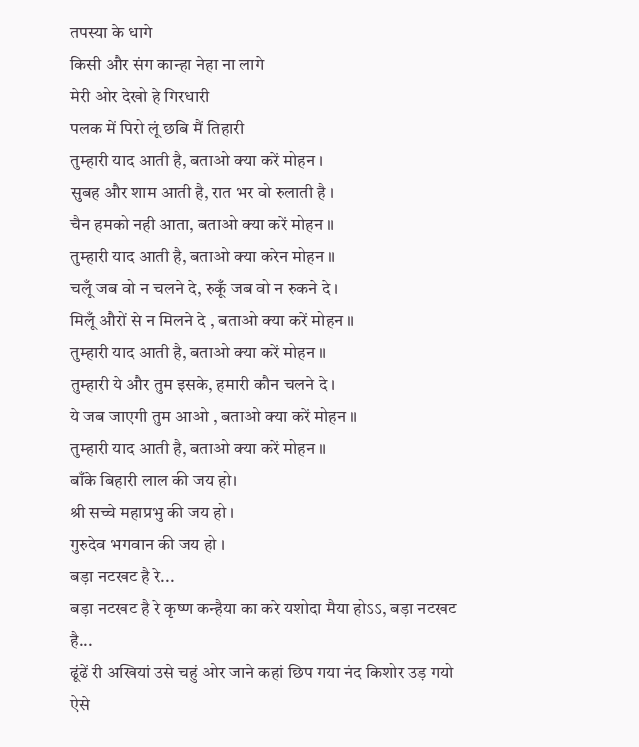तपस्या के धागे
किसी और संग कान्हा नेहा ना लागे
मेरी ओर देखो हे गिरधारी
पलक में पिरो लूं छबि मैं तिहारी
तुम्हारी याद आती है, बताओ क्या करें मोहन ।
सुबह और शाम आती है, रात भर वो रुलाती है ।
चैन हमको नही आता, बताओ क्या करें मोहन ॥
तुम्हारी याद आती है, बताओ क्या करेन मोहन ॥
चलूँ जब वो न चलने दे, रुकूँ जब वो न रुकने दे ।
मिलूँ औरों से न मिलने दे , बताओ क्या करें मोहन ॥
तुम्हारी याद आती है, बताओ क्या करें मोहन ॥
तुम्हारी ये और तुम इसके, हमारी कौन चलने दे ।
ये जब जाएगी तुम आओ , बताओ क्या करें मोहन ॥
तुम्हारी याद आती है, बताओ क्या करें मोहन ॥
बाँके बिहारी लाल की जय हो।
श्री सच्चे महाप्रभु की जय हो ।
गुरुदेव भगवान की जय हो ।
बड़ा नटखट है रे...
बड़ा नटखट है रे कृष्ण कन्हैया का करे यशोदा मैया होऽऽ, बड़ा नटखट है...
ढूंढें री अखियां उसे चहुं ओर जाने कहां छिप गया नंद किशोर उड़ गयो ऐसे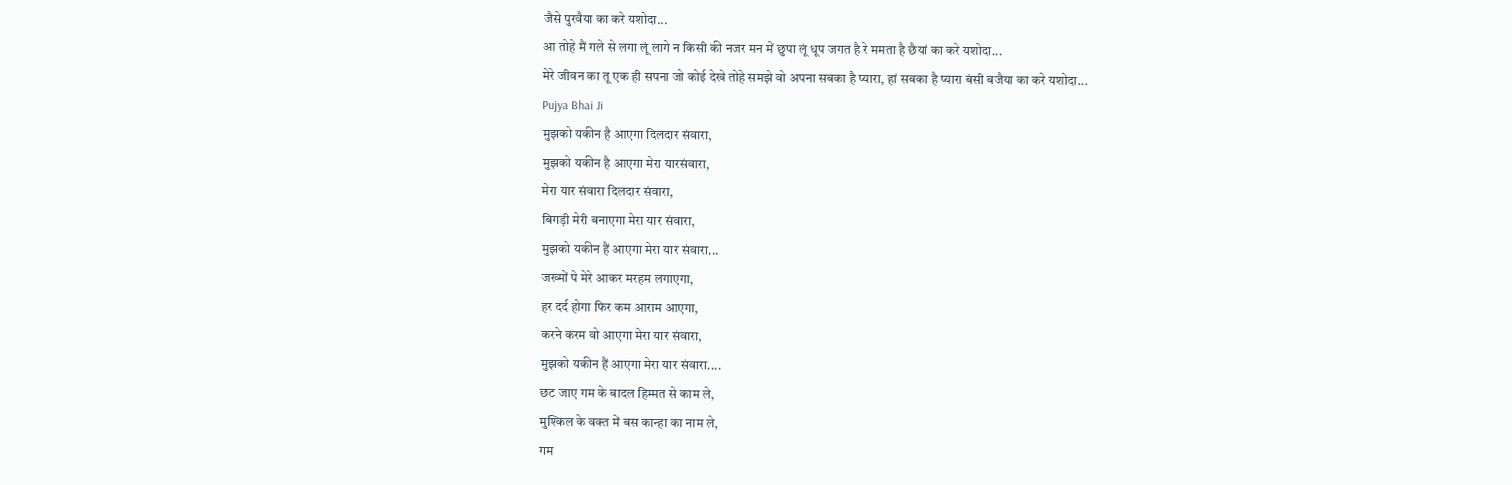जैसे पुरवैया का करे यशोदा...
आ तोहे मैं गले से लगा लूं लागे न किसी की नजर मन में छुपा लूं धूप जगत है रे ममता है छैयां का करे यशोदा...
मेरे जीवन का तू एक ही सपना जो कोई देखे तोहे समझे वो अपना सबका है प्यारा, हां सबका है प्यारा बंसी बजैया का करे यशोदा...
Pujya Bhai Ji
मुझको यकीन है आएगा दिलदार संवारा,
मुझको यकीन है आएगा मेरा यारसंवारा,
मेरा यार संवारा दिलदार संवारा,
बिगड़ी मेरी बनाएगा मेरा यार संवारा,
मुझको यकीन हैं आएगा मेरा यार संवारा...
जख्मों पे मेरे आकर मरहम लगाएगा,
हर दर्द होगा फिर कम आराम आएगा,
करने करम वो आएगा मेरा यार संवारा,
मुझको यकीन हैं आएगा मेरा यार संवारा....
छट जाए गम के बादल हिम्मत से काम ले,
मुश्किल के वक्त में बस कान्हा का नाम ले,
गम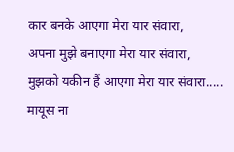कार बनके आएगा मेरा यार संवारा,
अपना मुझे बनाएगा मेरा यार संवारा,
मुझको यकीन हैं आएगा मेरा यार संवारा.....
मायूस ना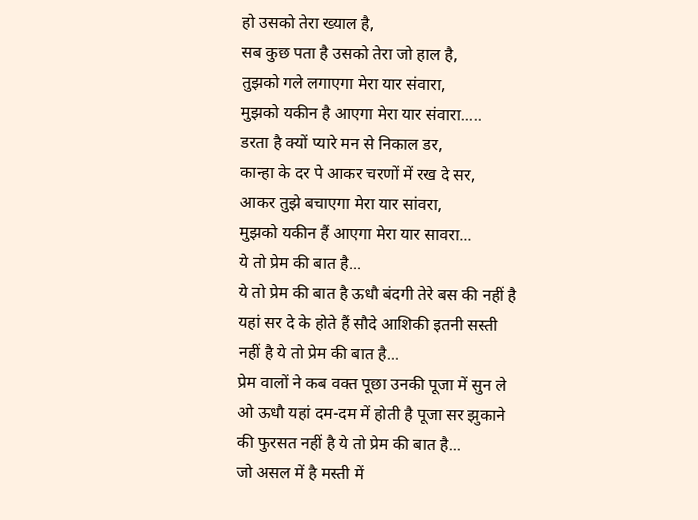हो उसको तेरा ख्याल है,
सब कुछ पता है उसको तेरा जो हाल है,
तुझको गले लगाएगा मेरा यार संवारा,
मुझको यकीन है आएगा मेरा यार संवारा.....
डरता है क्यों प्यारे मन से निकाल डर,
कान्हा के दर पे आकर चरणों में रख दे सर,
आकर तुझे बचाएगा मेरा यार सांवरा,
मुझको यकीन हैं आएगा मेरा यार सावरा...
ये तो प्रेम की बात है...
ये तो प्रेम की बात है ऊधौ बंदगी तेरे बस की नहीं है यहां सर दे के होते हैं सौदे आशिकी इतनी सस्ती नहीं है ये तो प्रेम की बात है...
प्रेम वालों ने कब वक्त पूछा उनकी पूजा में सुन ले ओ ऊधौ यहां दम-दम में होती है पूजा सर झुकाने की फुरसत नहीं है ये तो प्रेम की बात है...
जो असल में है मस्ती में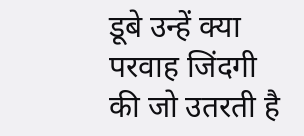डूबे उन्हें क्या परवाह जिंदगी की जो उतरती है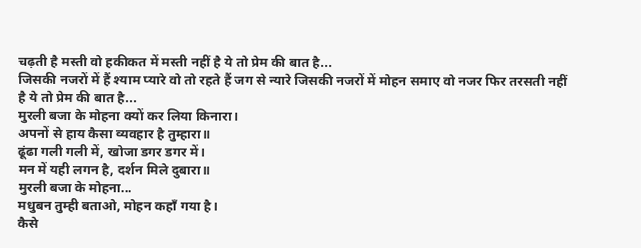चढ़ती है मस्ती वो हकीकत में मस्ती नहीं है ये तो प्रेम की बात है...
जिसकी नजरों में हैं श्याम प्यारे वो तो रहते हैं जग से न्यारे जिसकी नजरों में मोहन समाए वो नजर फिर तरसती नहीं है ये तो प्रेम की बात है...
मुरली बजा के मोहना क्यों कर लिया किनारा।
अपनों से हाय कैसा व्यवहार है तुम्हारा॥
ढूंढा गली गली में, खोजा डगर डगर में।
मन में यही लगन है, दर्शन मिले दुबारा॥
मुरली बजा के मोहना...
मधुबन तुम्ही बताओ, मोहन कहाँ गया है।
कैसे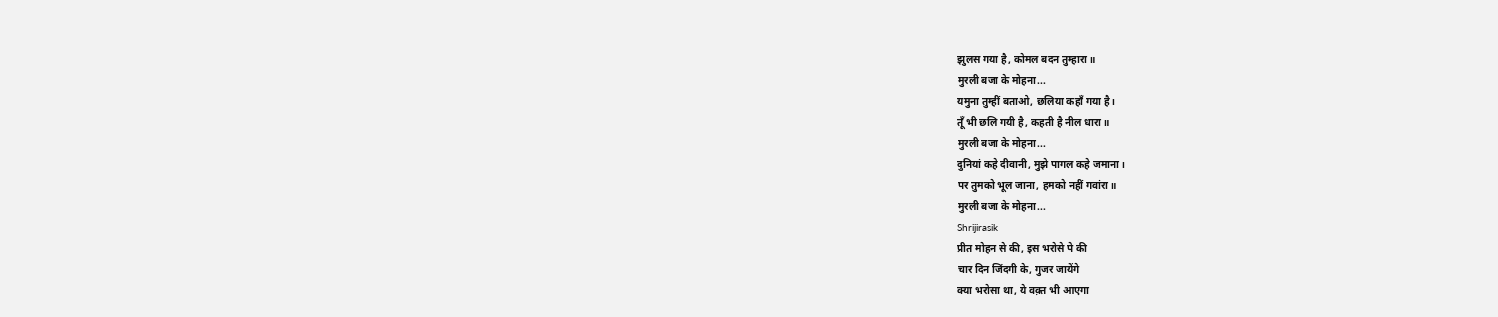झुलस गया है, कोमल बदन तुम्हारा॥
मुरली बजा के मोहना...
यमुना तुम्हीं बताओ, छलिया कहाँ गया है।
तूँ भी छलि गयी है, कहती है नील धारा॥
मुरली बजा के मोहना...
दुनियां कहे दीवानी, मुझे पागल कहे जमाना।
पर तुमको भूल जाना, हमको नहीं गवांरा॥
मुरली बजा के मोहना...
Shrijirasik
प्रीत मोहन से की, इस भरोसे पे की
चार दिन जिंदगी के, गुजर जायेंगे
क्या भरोसा था, ये वक़्त भी आएगा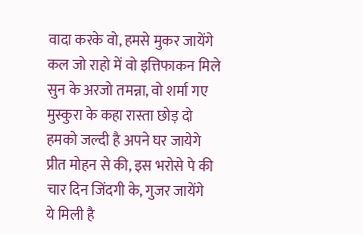वादा करके वो, हमसे मुकर जायेंगे
कल जो राहो में वो इत्तिफाकन मिले
सुन के अरजो तमन्ना, वो शर्मा गए
मुस्कुरा के कहा रास्ता छोड़ दो
हमको जल्दी है अपने घर जायेगे
प्रीत मोहन से की, इस भरोसे पे की
चार दिन जिंदगी के, गुजर जायेंगे
ये मिली है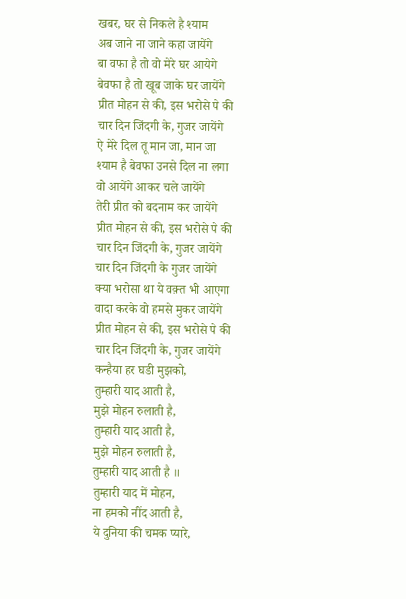खबर, घर से निकले है श्याम
अब जाने ना जाने कहा जायेंगे
बा वफा है तो वो मेरे घर आयेगे
बेवफा है तो खूब जाके घर जायेंगे
प्रीत मोहन से की, इस भरोसे पे की
चार दिन जिंदगी के, गुजर जायेंगे
ऐ मेरे दिल तू मान जा, मान जा
श्याम है बेवफा उनसे दिल ना लगा
वो आयेंगे आकर चले जायेंगे
तेरी प्रीत को बदनाम कर जायेंगे
प्रीत मोहन से की, इस भरोसे पे की
चार दिन जिंदगी के, गुजर जायेंगे
चार दिन जिंदगी के गुजर जायेंगे
क्या भरोसा था ये वक़्त भी आएगा
वादा करके वो हमसे मुकर जायेंगे
प्रीत मोहन से की, इस भरोसे पे की
चार दिन जिंदगी के, गुजर जायेंगे
कन्हैया हर घडी मुझको,
तुम्हारी याद आती है,
मुझे मोहन रुलाती है,
तुम्हारी याद आती है,
मुझे मोहन रुलाती है,
तुम्हारी याद आती है ॥
तुम्हारी याद में मोहन,
ना हमको नींद आती है,
ये दुनिया की चमक प्यारे,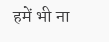हमें भी ना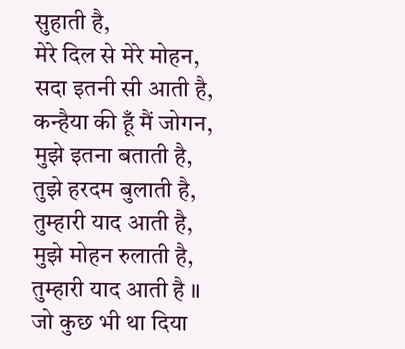सुहाती है,
मेरे दिल से मेरे मोहन,
सदा इतनी सी आती है,
कन्हैया की हूँ मैं जोगन,
मुझे इतना बताती है,
तुझे हरदम बुलाती है,
तुम्हारी याद आती है,
मुझे मोहन रुलाती है,
तुम्हारी याद आती है ॥
जो कुछ भी था दिया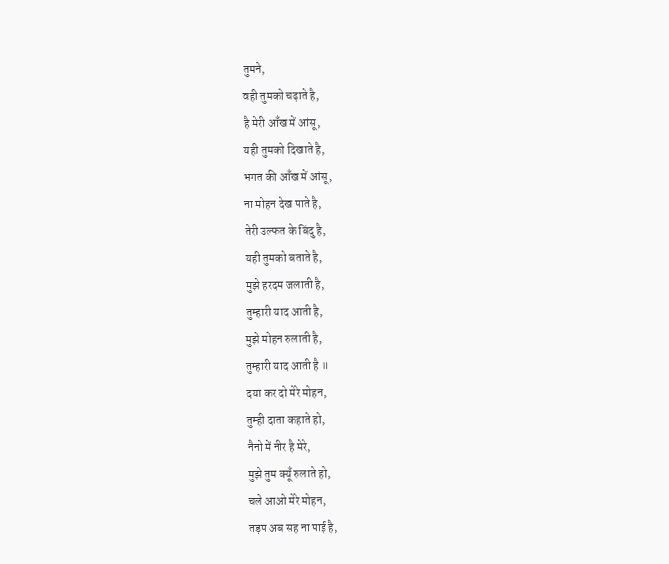तुमने,
वही तुमको चढ़ाते है,
है मेरी आँख में आंसू,
यही तुमको दिखाते है,
भगत की आँख में आंसू,
ना मोहन देख पाते है,
तेरी उल्फत के बिंदु है,
यही तुमको बताते है,
मुझे हरदम जलाती है,
तुम्हारी याद आती है,
मुझे मोहन रुलाती है,
तुम्हारी याद आती है ॥
दया कर दो मेरे मोहन,
तुम्ही दाता कहाते हो,
नैनो में नीर है मेरे,
मुझे तुम क्यूँ रुलाते हो,
चले आओ मेरे मोहन,
तड़प अब सह ना पाई है,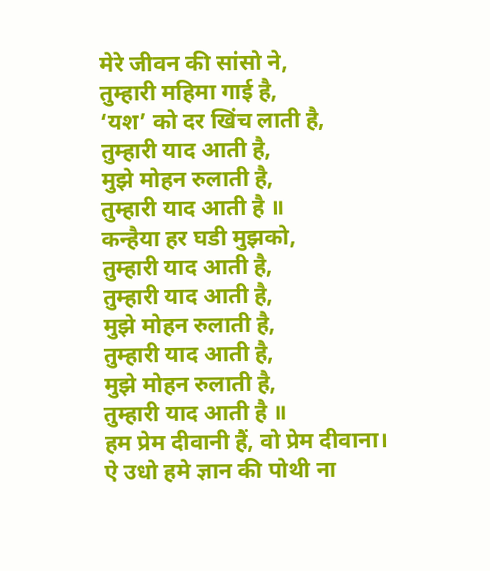मेरे जीवन की सांसो ने,
तुम्हारी महिमा गाई है,
‘यश’ को दर खिंच लाती है,
तुम्हारी याद आती है,
मुझे मोहन रुलाती है,
तुम्हारी याद आती है ॥
कन्हैया हर घडी मुझको,
तुम्हारी याद आती है,
तुम्हारी याद आती है,
मुझे मोहन रुलाती है,
तुम्हारी याद आती है,
मुझे मोहन रुलाती है,
तुम्हारी याद आती है ॥
हम प्रेम दीवानी हैं, वो प्रेम दीवाना।
ऐ उधो हमे ज्ञान की पोथी ना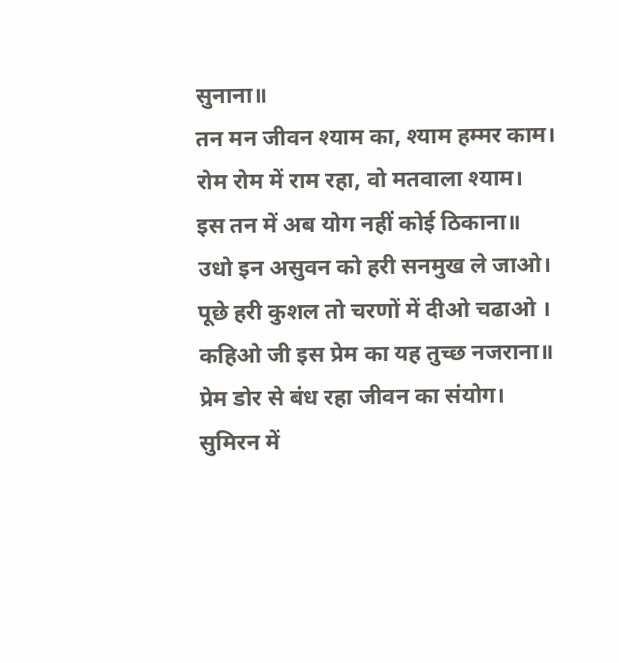सुनाना॥
तन मन जीवन श्याम का, श्याम हम्मर काम।
रोम रोम में राम रहा, वो मतवाला श्याम।
इस तन में अब योग नहीं कोई ठिकाना॥
उधो इन असुवन को हरी सनमुख ले जाओ।
पूछे हरी कुशल तो चरणों में दीओ चढाओ ।
कहिओ जी इस प्रेम का यह तुच्छ नजराना॥
प्रेम डोर से बंध रहा जीवन का संयोग।
सुमिरन में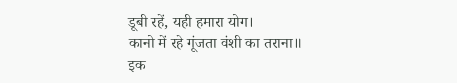डूबी रहें, यही हमारा योग।
कानो में रहे गूंजता वंशी का तराना॥
इक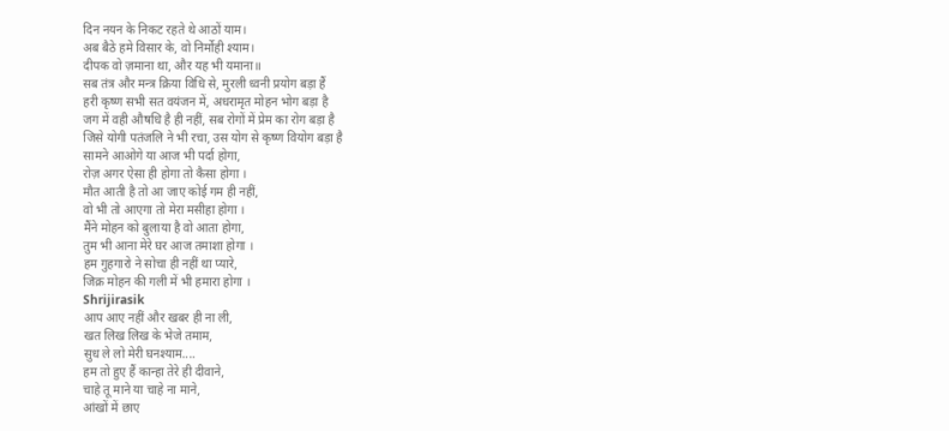दिन नयन के निकट रहते थे आठों याम।
अब बैठे हमे विसार के, वो निर्मोही श्याम।
दीपक वो ज़माना था, और यह भी यमाना॥
सब तंत्र और मन्त्र क्रिया विधि से, मुरली ध्वनी प्रयोग बड़ा हैं
हरी कृष्ण सभी सत वयंजन में, अधरामृत मोहन भोग बड़ा है
जग में वही औषधि है ही नहीं, सब रोगों में प्रेम का रोग बड़ा है
जिसे योगी पतंजलि ने भी रचा, उस योग से कृष्ण वियोग बड़ा है
सामने आओगे या आज भी पर्दा होगा,
रोज़ अगर ऐसा ही होगा तो कैसा होगा ।
मौत आती है तो आ जाए कोई गम ही नहीं,
वो भी तो आएगा तो मेरा मसीहा होगा ।
मैंने मोहन को बुलाया है वो आता होगा,
तुम भी आना मेरे घर आज तमाशा होगा ।
हम गुहगारो ने सोचा ही नहीं था प्यारे,
जिक्र मोहन की गली में भी हमारा होगा ।
Shrijirasik
आप आए नहीं और खबर ही ना ली,
खत लिख लिख के भेजे तमाम,
सुध ले लो मेरी घनश्याम....
हम तो हुए हैं कान्हा तेरे ही दीवाने,
चाहे तू माने या चाहे ना माने,
आंखों में छाए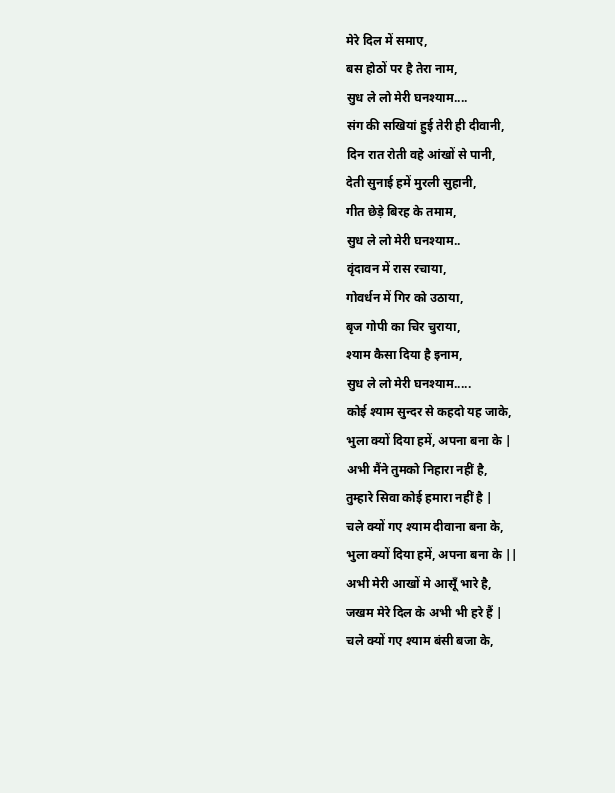मेरे दिल में समाए,
बस होठों पर है तेरा नाम,
सुध ले लो मेरी घनश्याम....
संग की सखियां हुई तेरी ही दीवानी,
दिन रात रोती वहे आंखों से पानी,
देती सुनाई हमें मुरली सुहानी,
गीत छेड़े बिरह के तमाम,
सुध ले लो मेरी घनश्याम..
वृंदावन में रास रचाया,
गोवर्धन में गिर को उठाया,
बृज गोपी का चिर चुराया,
श्याम कैसा दिया है इनाम,
सुध ले लो मेरी घनश्याम.....
कोई श्याम सुन्दर से कहदो यह जाके,
भुला क्यों दिया हमें, अपना बना के |
अभी मैंने तुमको निहारा नहीं है,
तुम्हारे सिवा कोई हमारा नहीं है |
चले क्यों गए श्याम दीवाना बना के,
भुला क्यों दिया हमें, अपना बना के ||
अभी मेरी आखों मे आसूँ भारे है,
जखम मेरे दिल के अभी भी हरे हैं |
चले क्यों गए श्याम बंसी बजा के,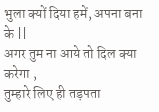भुला क्यों दिया हमें, अपना बना के ||
अगर तुम ना आये तो दिल क्या करेगा ,
तुम्हारे लिए ही तड़पता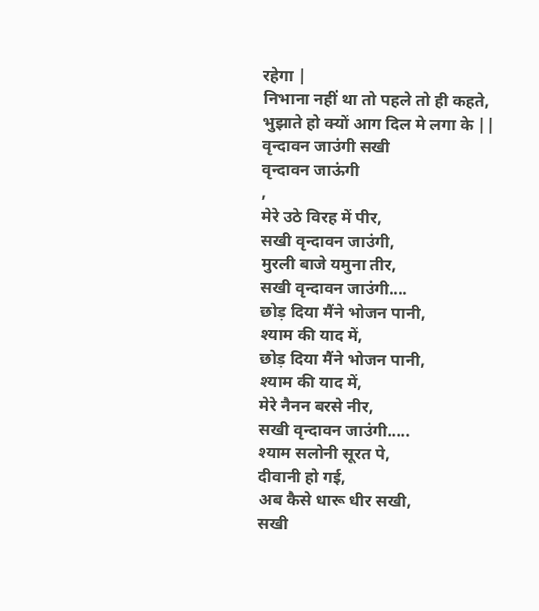रहेगा |
निभाना नहीं था तो पहले तो ही कहते,
भुझाते हो क्यों आग दिल मे लगा के ||
वृन्दावन जाउंगी सखी
वृन्दावन जाऊंगी
,
मेरे उठे विरह में पीर,
सखी वृन्दावन जाउंगी,
मुरली बाजे यमुना तीर,
सखी वृन्दावन जाउंगी....
छोड़ दिया मैंने भोजन पानी,
श्याम की याद में,
छोड़ दिया मैंने भोजन पानी,
श्याम की याद में,
मेरे नैनन बरसे नीर,
सखी वृन्दावन जाउंगी.....
श्याम सलोनी सूरत पे,
दीवानी हो गई,
अब कैसे धारू धीर सखी,
सखी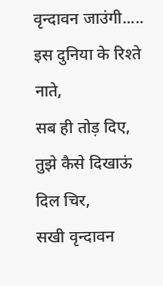वृन्दावन जाउंगी.....
इस दुनिया के रिश्ते नाते,
सब ही तोड़ दिए,
तुझे कैसे दिखाऊं दिल चिर,
सखी वृन्दावन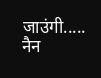जाउंगी.....
नैन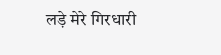लड़े मेरे गिरधारी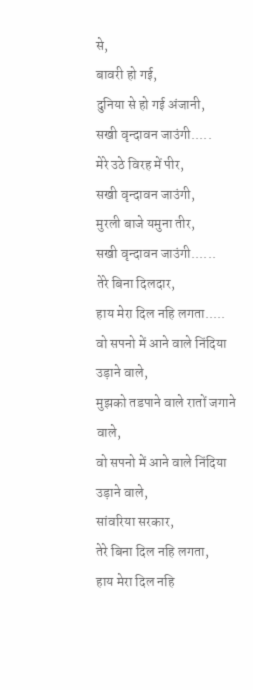से,
बावरी हो गई,
दुनिया से हो गई अंजानी,
सखी वृन्दावन जाउंगी.....
मेरे उठे विरह में पीर,
सखी वृन्दावन जाउंगी,
मुरली बाजे यमुना तीर,
सखी वृन्दावन जाउंगी......
तेरे बिना दिलदार,
हाय मेरा दिल नहि लगता.....
वो सपनो में आने वाले निंदिया उड़ाने वाले,
मुझको तडपाने वाले रातों जगाने वाले,
वो सपनो में आने वाले निंदिया उड़ाने वाले,
सांवरिया सरकार,
तेरे बिना दिल नहि लगता,
हाय मेरा दिल नहि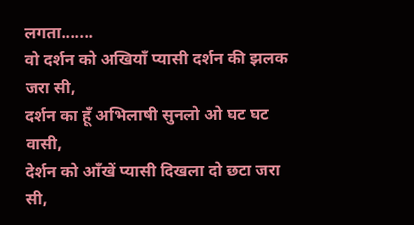लगता.......
वो दर्शन को अखियाँ प्यासी दर्शन की झलक जरा सी,
दर्शन का हूँ अभिलाषी सुनलो ओ घट घट वासी,
देर्शन को आँखें प्यासी दिखला दो छटा जरा सी,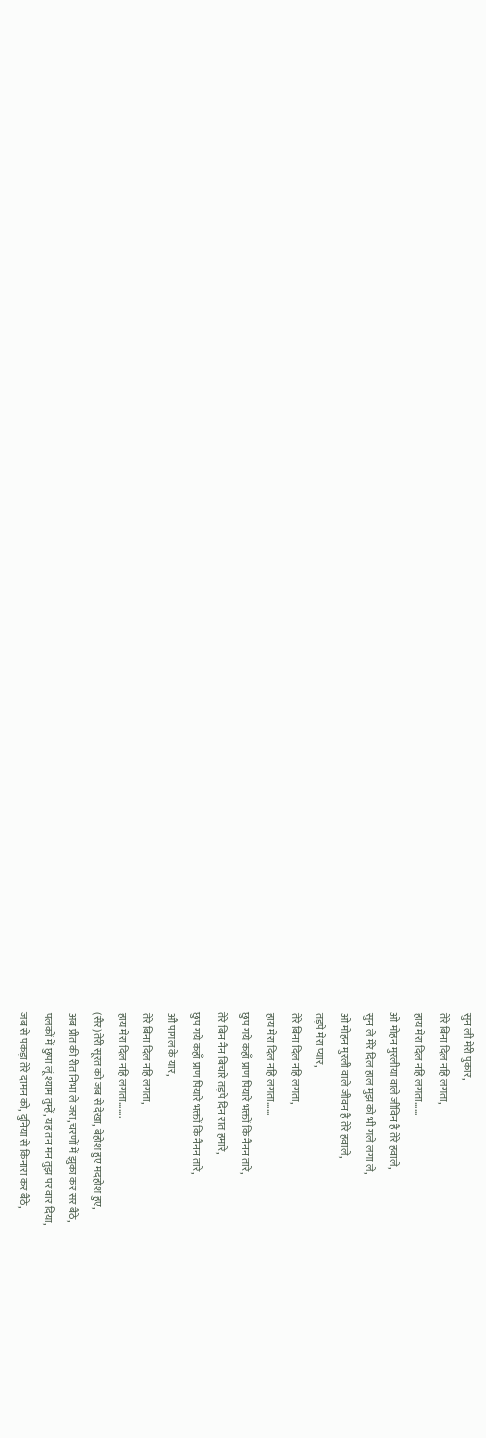सुन ली मेरी पुकार,
तेरे बिना दिल नहि लगता,
हाय मेरा दिल नहि लगता......
ओ मोहन मुरलीया वाले जीविन है तेरे हवाले,
सुन ले मेरे दिल हाल मुझ को भी गले लगा ले,
ओ मोहन मुरली वाले जीवन है तेरे हवाले,
तड़पे मेरा प्यार,
तेरे बिना दिल नहि लगता,
हाय मेरा दिल नहि लगता......
छुप गये कहाँ प्राण पियारे भक्तों कि नैनन तारे,
तेरे बिन नैन बिचारे तड़पे दिन रात हमारे,
छुप गये कहाँ प्राण पियारे भक्तों कि नैनन तारे,
औ पागल के यार,
तेरे बिना दिल नहि लगता,
हाय मेरा दिल नहि लगता.......
(सैर)तेरी सूरत को जब से देखा, बेहोश हुए मदहोश हुए,
अब प्रीत की रीत निभा ले जरा,चरणों में झुका कर सर बैठे,
पलकों में छुपा लूं श्याम तुम्हें, यह तन मन तुझ पर वार दिया,
जब से पकड़ा तेरे दामन को, दुनिया से किनारा कर बैठे,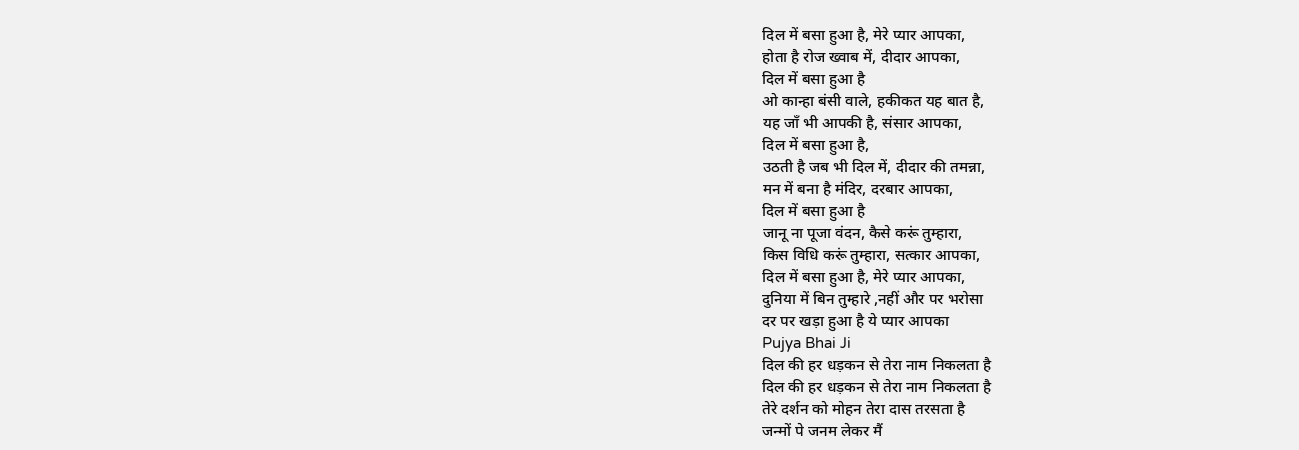दिल में बसा हुआ है, मेरे प्यार आपका,
होता है रोज ख्वाब में, दीदार आपका,
दिल में बसा हुआ है
ओ कान्हा बंसी वाले, हकीकत यह बात है,
यह जाँ भी आपकी है, संसार आपका,
दिल में बसा हुआ है,
उठती है जब भी दिल में, दीदार की तमन्ना,
मन में बना है मंदिर, दरबार आपका,
दिल में बसा हुआ है
जानू ना पूजा वंदन, कैसे करूं तुम्हारा,
किस विधि करूं तुम्हारा, सत्कार आपका,
दिल में बसा हुआ है, मेरे प्यार आपका,
दुनिया में बिन तुम्हारे ,नहीं और पर भरोसा
दर पर खड़ा हुआ है ये प्यार आपका
Pujya Bhai Ji
दिल की हर धड़कन से तेरा नाम निकलता है
दिल की हर धड़कन से तेरा नाम निकलता है
तेरे दर्शन को मोहन तेरा दास तरसता है
जन्मों पे जनम लेकर मैं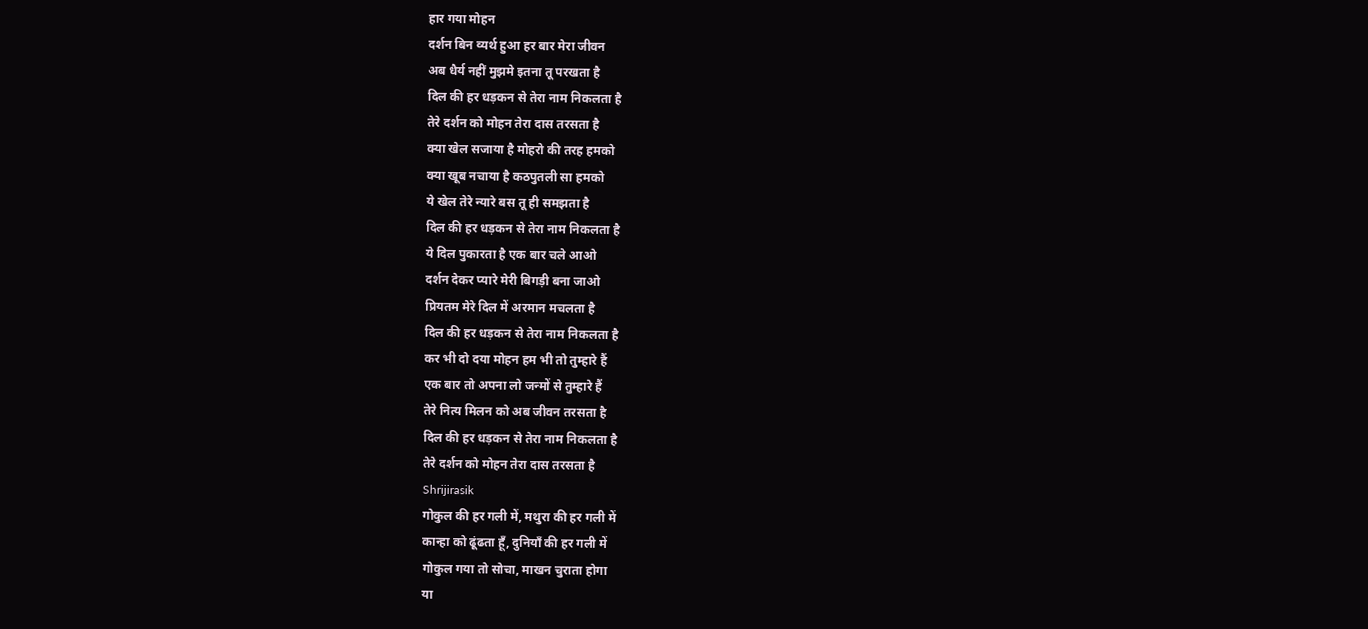हार गया मोहन
दर्शन बिन व्यर्थ हुआ हर बार मेरा जीवन
अब धैर्य नहीं मुझमे इतना तू परखता है
दिल की हर धड़कन से तेरा नाम निकलता है
तेरे दर्शन को मोहन तेरा दास तरसता है
क्या खेल सजाया है मोहरो की तरह हमको
क्या खूब नचाया है कठपुतली सा हमको
ये खेल तेरे न्यारे बस तू ही समझता है
दिल की हर धड़कन से तेरा नाम निकलता है
ये दिल पुकारता है एक बार चले आओ
दर्शन देकर प्यारे मेरी बिगड़ी बना जाओ
प्रियतम मेरे दिल में अरमान मचलता है
दिल की हर धड़कन से तेरा नाम निकलता है
कर भी दो दया मोहन हम भी तो तुम्हारे हैं
एक बार तो अपना लो जन्मों से तुम्हारे हैं
तेरे नित्य मिलन को अब जीवन तरसता है
दिल की हर धड़कन से तेरा नाम निकलता है
तेरे दर्शन को मोहन तेरा दास तरसता है
Shrijirasik
गोकुल की हर गली में, मथुरा की हर गली में
कान्हा को ढूंढता हूँ, दुनियाँ की हर गली में
गोकुल गया तो सोचा, माखन चुराता होगा
या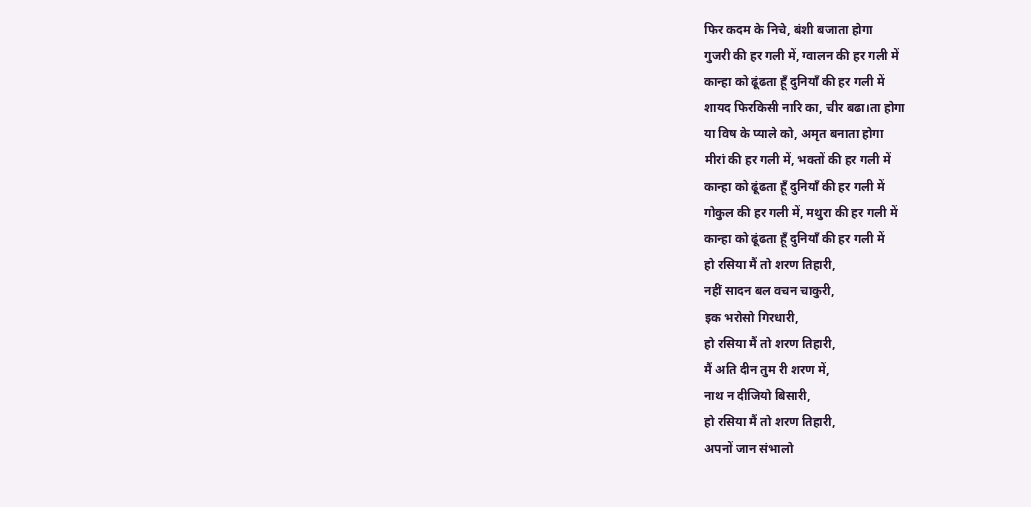फिर कदम के निचे, बंशी बजाता होगा
गुजरी की हर गली में, ग्वालन की हर गली में
कान्हा को ढूंढता हूँ दुनियाँ की हर गली में
शायद फिरकिसी नारि का, चीर बढा।ता होगा
या विष के प्याले को, अमृत बनाता होगा
मीरां की हर गली में, भक्तों की हर गली में
कान्हा को ढूंढता हूँ दुनियाँ की हर गली में
गोकुल की हर गली में, मथुरा की हर गली में
कान्हा को ढूंढता हूँ दुनियाँ की हर गली में
हो रसिया मैं तो शरण तिहारी,
नहीं सादन बल वचन चाकुरी,
इक भरोसो गिरधारी,
हो रसिया मैं तो शरण तिहारी,
मैं अति दीन तुम री शरण में,
नाथ न दीजियो बिसारी,
हो रसिया मैं तो शरण तिहारी,
अपनों जान संभालो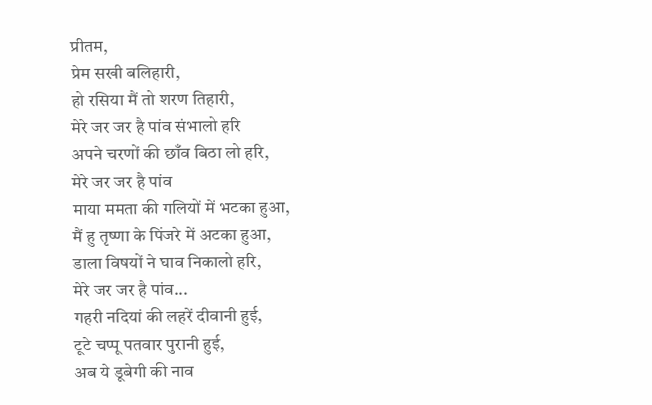प्रीतम,
प्रेम सखी बलिहारी,
हो रसिया मैं तो शरण तिहारी,
मेरे जर जर है पांव संभालो हरि
अपने चरणों की छाँव बिठा लो हरि,
मेरे जर जर है पांव
माया ममता की गलियों में भटका हुआ,
मैं हु तृष्णा के पिंजरे में अटका हुआ,
डाला विषयों ने घाव निकालो हरि,
मेरे जर जर है पांव...
गहरी नदियां की लहरें दीवानी हुई,
टूटे चप्पू पतवार पुरानी हुई,
अब ये डूबेगी की नाव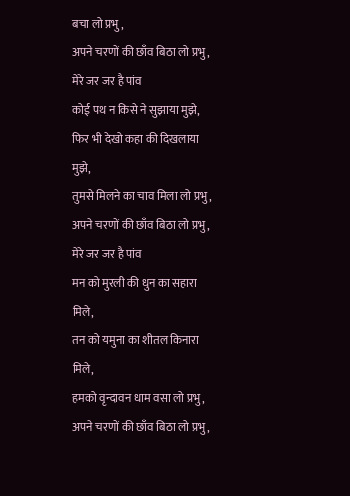बचा लो प्रभु ,
अपने चरणों की छाँव बिठा लो प्रभु,
मेरे जर जर है पांव
कोई पथ न किसे ने सुझाया मुझे,
फिर भी देखो कहा की दिखलाया मुझे,
तुमसे मिलने का चाव मिला लो प्रभु,
अपने चरणों की छाँव बिठा लो प्रभु,
मेरे जर जर है पांव
मन को मुरली की धुन का सहारा मिले,
तन को यमुना का शीतल किनारा मिले,
हमको वृन्दावन धाम वसा लो प्रभु,
अपने चरणों की छाँव बिठा लो प्रभु,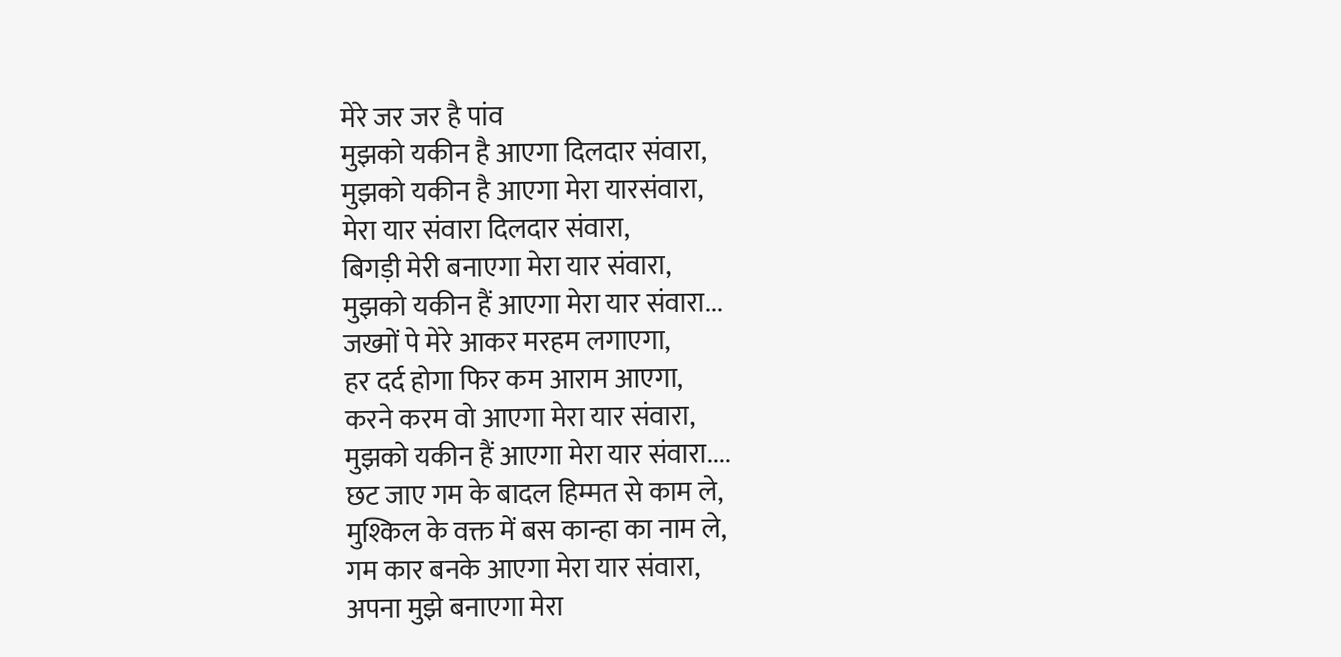मेरे जर जर है पांव
मुझको यकीन है आएगा दिलदार संवारा,
मुझको यकीन है आएगा मेरा यारसंवारा,
मेरा यार संवारा दिलदार संवारा,
बिगड़ी मेरी बनाएगा मेरा यार संवारा,
मुझको यकीन हैं आएगा मेरा यार संवारा...
जख्मों पे मेरे आकर मरहम लगाएगा,
हर दर्द होगा फिर कम आराम आएगा,
करने करम वो आएगा मेरा यार संवारा,
मुझको यकीन हैं आएगा मेरा यार संवारा....
छट जाए गम के बादल हिम्मत से काम ले,
मुश्किल के वक्त में बस कान्हा का नाम ले,
गम कार बनके आएगा मेरा यार संवारा,
अपना मुझे बनाएगा मेरा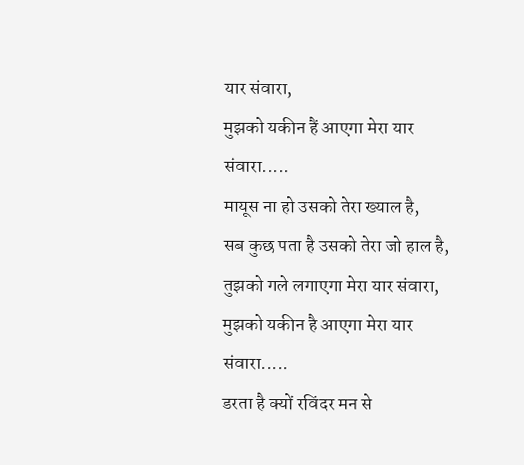यार संवारा,
मुझको यकीन हैं आएगा मेरा यार संवारा.....
मायूस ना हो उसको तेरा ख्याल है,
सब कुछ पता है उसको तेरा जो हाल है,
तुझको गले लगाएगा मेरा यार संवारा,
मुझको यकीन है आएगा मेरा यार संवारा.....
डरता है क्यों रविंदर मन से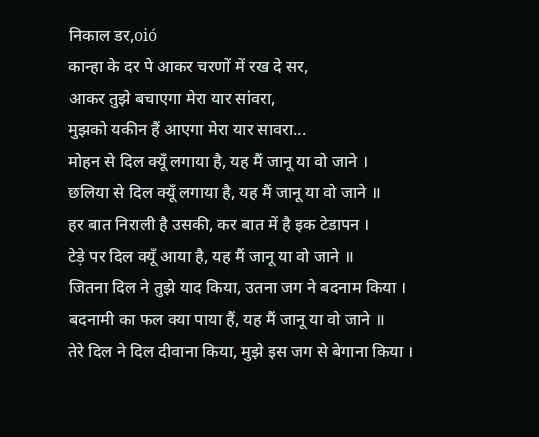निकाल डर,oió
कान्हा के दर पे आकर चरणों में रख दे सर,
आकर तुझे बचाएगा मेरा यार सांवरा,
मुझको यकीन हैं आएगा मेरा यार सावरा...
मोहन से दिल क्यूँ लगाया है, यह मैं जानू या वो जाने ।
छलिया से दिल क्यूँ लगाया है, यह मैं जानू या वो जाने ॥
हर बात निराली है उसकी, कर बात में है इक टेडापन ।
टेड़े पर दिल क्यूँ आया है, यह मैं जानू या वो जाने ॥
जितना दिल ने तुझे याद किया, उतना जग ने बदनाम किया ।
बदनामी का फल क्या पाया हैं, यह मैं जानू या वो जाने ॥
तेरे दिल ने दिल दीवाना किया, मुझे इस जग से बेगाना किया ।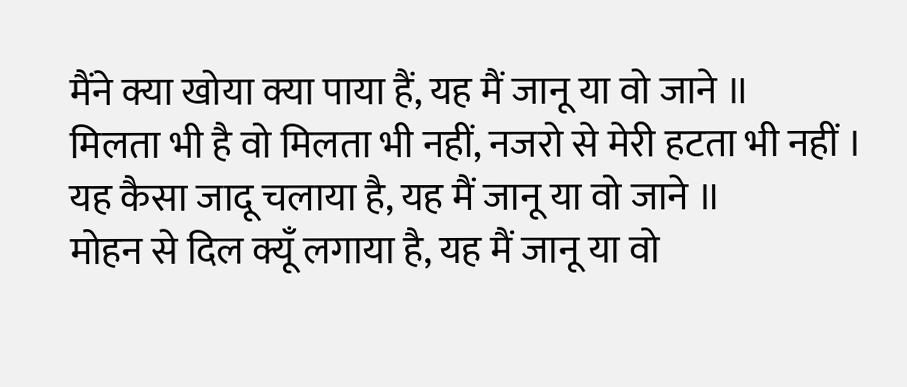मैंने क्या खोया क्या पाया हैं, यह मैं जानू या वो जाने ॥
मिलता भी है वो मिलता भी नहीं, नजरो से मेरी हटता भी नहीं ।
यह कैसा जादू चलाया है, यह मैं जानू या वो जाने ॥
मोहन से दिल क्यूँ लगाया है, यह मैं जानू या वो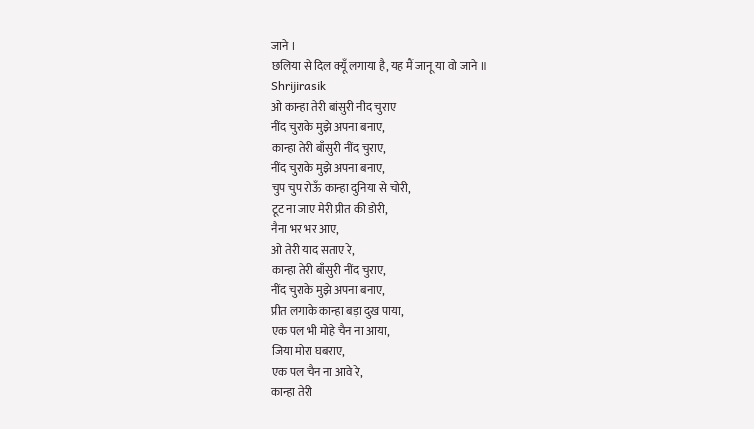जाने ।
छलिया से दिल क्यूँ लगाया है, यह मैं जानू या वो जाने ॥
Shrijirasik
ओ कान्हा तेरी बांसुरी नीद चुराए
नींद चुराके मुझे अपना बनाए,
कान्हा तेरी बाँसुरी नींद चुराए,
नींद चुराके मुझे अपना बनाए,
चुप चुप रोऊँ कान्हा दुनिया से चोरी,
टूट ना जाए मेरी प्रीत की डोरी,
नैना भर भर आए,
ओ तेरी याद सताए रे,
कान्हा तेरी बाँसुरी नींद चुराए,
नींद चुराके मुझे अपना बनाए,
प्रीत लगाके कान्हा बड़ा दुख पाया,
एक पल भी मोहे चैन ना आया,
जिया मोरा घबराए,
एक पल चैन ना आवे रे,
कान्हा तेरी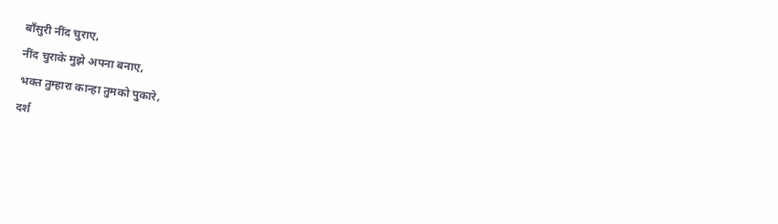बाँसुरी नींद चुराए,
नींद चुराके मुझे अपना बनाए,
भक्त तुम्हारा कान्हा तुमको पुकारे,
दर्श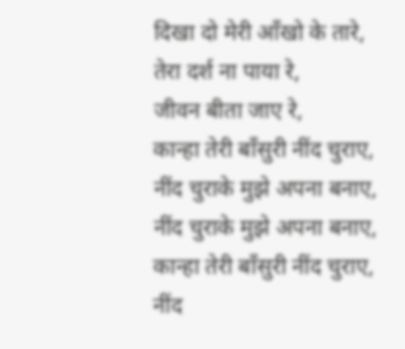दिखा दो मेरी आँखो के तारे,
तेरा दर्श ना पाया रे,
जीवन बीता जाए रे,
कान्हा तेरी बाँसुरी नींद चुराए,
नींद चुराके मुझे अपना बनाए,
नींद चुराके मुझे अपना बनाए,
कान्हा तेरी बाँसुरी नींद चुराए,
नींद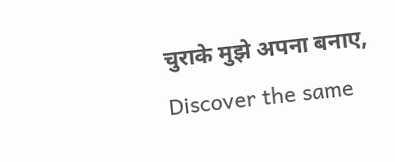चुराके मुझे अपना बनाए,
Discover the same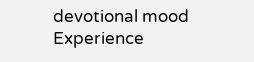devotional mood
Experience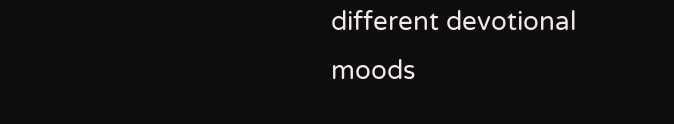different devotional moods